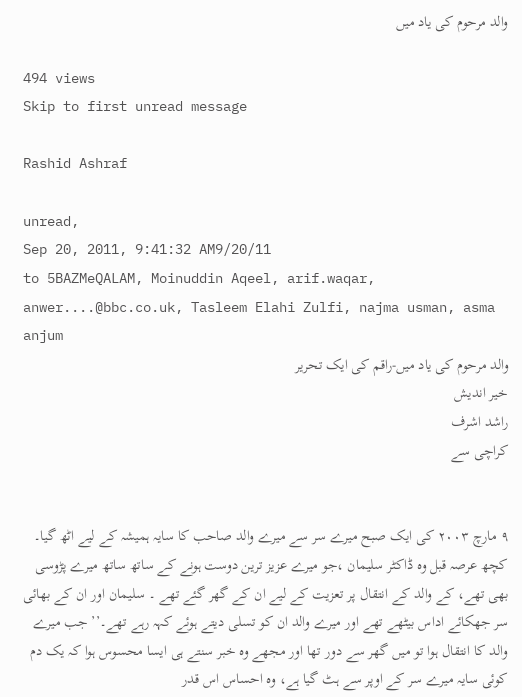والد مرحوم کی یاد میں

494 views
Skip to first unread message

Rashid Ashraf

unread,
Sep 20, 2011, 9:41:32 AM9/20/11
to 5BAZMeQALAM, Moinuddin Aqeel, arif.waqar, anwer....@bbc.co.uk, Tasleem Elahi Zulfi, najma usman, asma anjum
والد مرحوم کی یاد میں-راقم کی ایک تحریر
خیر اندیش
راشد اشرف
کراچی سے


۹ مارچ ۲۰۰۳ کی ایک صبح میرے سر سے میرے والد صاحب کا سایہ ہمیشہ کے لیے اٹھ گیا۔ کچھ عرصہ قبل وہ ڈاکٹر سلیمان ،جو میرے عزیز ترین دوست ہونے کے ساتھ ساتھ میرے پڑوسی بھی تھے، کے والد کے انتقال پر تعزیت کے لیے ان کے گھر گئے تھے ۔ سلیمان اور ان کے بھائی سر جھکائے اداس بیٹھے تھے اور میرے والد ان کو تسلی دیتے ہوئے کہہ رہے تھے۔’’ جب میرے والد کا انتقال ہوا تو میں گھر سے دور تھا اور مجھے وہ خبر سنتے ہی ایسا محسوس ہوا کہ یک دم کوئی سایہ میرے سر کے اوپر سے ہٹ گیا ہے، وہ احساس اس قدر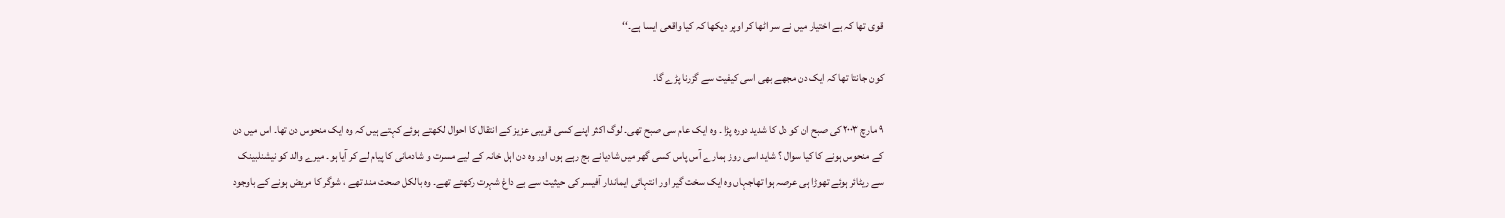قوی تھا کہ بے اختیار میں نے سر اٹھا کر اوپر دیکھا کہ کیا واقعی ایسا ہے۔‘‘

کون جانتا تھا کہ ایک دن مجھے بھی اسی کیفیت سے گزرنا پڑے گا۔

۹ مارچ ۲۰۰۳ کی صبح ان کو دل کا شدید دورہ پڑا ۔ وہ ایک عام سی صبح تھی۔ لوگ اکثر اپنے کسی قریبی عزیز کے انتقال کا احوال لکھتے ہوئے کہتے ہیں کہ وہ ایک منحوس دن تھا۔ اس میں دن کے منحوس ہونے کا کیا سوال ؟ شاید اسی روز ہمارے آس پاس کسی گھر میں شادیانے بج رہے ہوں اور وہ دن اہل خانہ کے لیے مسرت و شادمانی کا پیام لے کر آیا ہو۔ میرے والد کو نیشنلبینک سے ریٹائر ہوئے تھوڑا ہی عرصہ ہوا تھاجہاں وہ ایک سخت گیر اور انتہائی ایماندار آفیسر کی حیثیت سے بے داغ شہرت رکھتے تھے۔ وہ بالکل صحت مند تھے ، شوگر کا مریض ہونے کے باوجود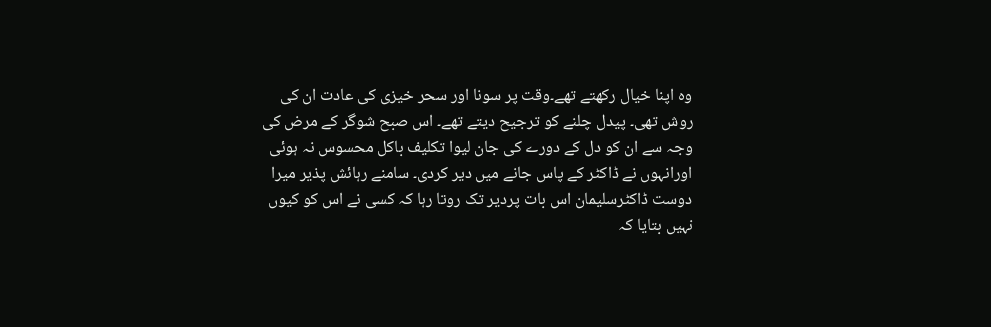وہ اپنا خیال رکھتے تھے۔وقت پر سونا اور سحر خیزی کی عادت ان کی روش تھی۔ پیدل چلنے کو ترجیح دیتے تھے۔ اس صبح شوگر کے مرض کی وجہ سے ان کو دل کے دورے کی جان لیوا تکلیف باکل محسوس نہ ہوئی اورانہوں نے ڈاکٹر کے پاس جانے میں دیر کردی۔ سامنے رہائش پذیر میرا دوست ڈاکٹرسلیمان اس بات پردیر تک روتا رہا کہ کسی نے اس کو کیوں نہیں بتایا کہ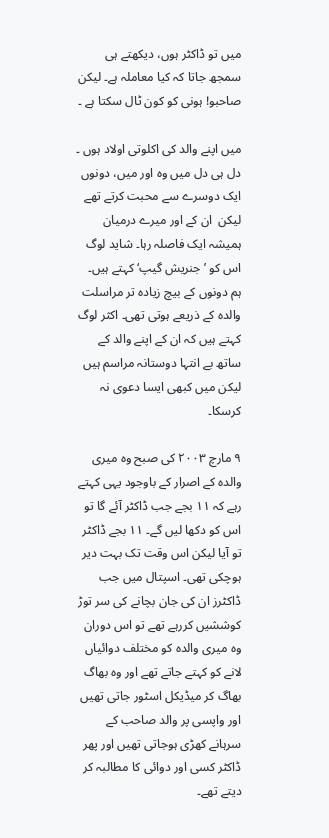میں تو ڈاکٹر ہوں، دیکھتے ہی سمجھ جاتا کہ کیا معاملہ ہے۔ لیکن صاحبو! ہونی کو کون ٹال سکتا ہے ۔

میں اپنے والد کی اکلوتی اولاد ہوں ۔ دل ہی دل میں وہ اور میں، دونوں ایک دوسرے سے محبت کرتے تھے  لیکن  ان کے اور میرے درمیان ہمیشہ ایک فاصلہ رہا۔ شاید لوگ اس کو ’جنریش گیپ‘ کہتے ہیں۔ ہم دونوں کے بیچ زیادہ تر مراسلت والدہ کے ذریعے ہوتی تھی۔ اکثر لوگ کہتے ہیں کہ ان کے اپنے والد کے ساتھ بے انتہا دوستانہ مراسم ہیں لیکن میں کبھی ایسا دعوی نہ کرسکا۔

۹ مارچ ۲۰۰۳ کی صبح وہ میری والدہ کے اصرار کے باوجود یہی کہتے رہے کہ ۱۱ بجے جب ڈاکٹر آئے گا تو اس کو دکھا لیں گے۔ ۱۱ بجے ڈاکٹر تو آیا لیکن اس وقت تک بہت دیر ہوچکی تھی۔ اسپتال میں جب ڈاکٹرز ان کی جان بچانے کی سر توڑ کوششیں کررہے تھے تو اس دوران وہ میری والدہ کو مختلف دوائیاں لانے کو کہتے جاتے تھے اور وہ بھاگ بھاگ کر میڈیکل اسٹور جاتی تھیں اور واپسی پر والد صاحب کے سرہانے کھڑی ہوجاتی تھیں اور پھر ڈاکٹر کسی اور دوائی کا مطالبہ کر دیتے تھے۔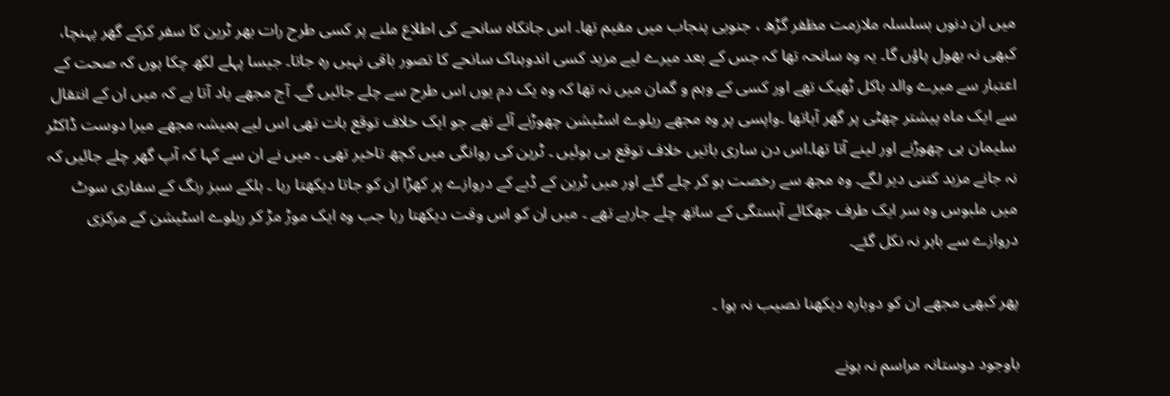میں ان دنوں بسلسلہ ملازمت مظفر گڑھ ، جنوبی پنجاب میں مقیم تھا۔ اس جانکاہ سانحے کی اطلاع ملنے پر کسی طرح رات بھر ٹرین کا سفر کرکے گھر پہنچا، کبھی نہ بھول پاؤں گا۔ یہ وہ سانحہ تھا کہ جس کے بعد میرے لیے مزید کسی اندوہناک سانحے کا تصور باقی نہیں رہ جاتا۔ جیسا پہلے لکھ چکا ہوں کہ صحت کے اعتبار سے میرے والد باکل ٹھیک تھے اور کسی کے وہم و گمان میں نہ تھا کہ وہ یک دم یوں اس طرح سے چلے جائیں گے۔ آج مجھے یاد آتا ہے کہ میں ان کے انتقال سے ایک ماہ پیشتر چھٹی پر گھر آیاتھا ۔واپسی پر وہ مجھے ریلوے اسٹیشن چھوڑنے آئے تھے جو ایک خلاف توقع بات تھی اس لیے ہمیشہ مجھے میرا دوست ڈاکٹر سلیمان ہی چھوڑنے اور لینے آتا تھا۔اس دن ساری باتیں خلاف توقع ہی ہوئیں ۔ ٹرین کی روانگی میں کچھ تاخیر تھی ۔ میں نے ان سے کہا کہ آپ گھر چلے جائیں کہ نہ جانے مزید کتنی دیر لگے۔ وہ مجھ سے رخصت ہو کر چلے گئے اور میں ٹرین کے ڈبے کے دروازے پر کھڑا ان کو جاتا دیکھتا رہا ۔ ہلکے سبز رنگ کے سفاری سوٹ میں ملبوس وہ سر ایک طرف جھکائے آہستگی کے ساتھ چلے جارہے تھے ۔ میں ان کو اس وقت دیکھتا رہا جب وہ ایک موڑ مڑ کر ریلوے اسٹیشن کے مرکزی دروازے سے باہر نہ نکل گئے۔

پھر کبھی مجھے ان کو دوبارہ دیکھنا نصیب نہ ہوا ۔

باوجود دوستانہ مراسم نہ ہونے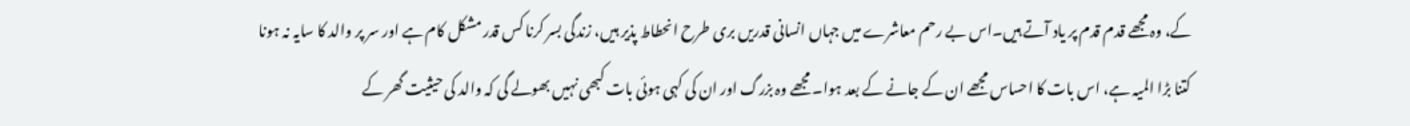کے، وہ مجھے قدم قدم پر یاد آتے ہیں۔اس بے رحم معاشرے میں جہاں انسانی قدریں بری طرح انحطاط پذیر ہیں، زندگی بسر کرنا کس قدر مشکل کام ہے اور سر پر والد کا سایہ نہ ہونا کتنا بڑا المیہ ہے، اس بات کا احساس مجھے ان کے جانے کے بعد ہوا۔ مجھے وہ بزرگ اور ان کی کہی ہوئی بات کبھی نہیں بھولے گی کہ والد کی حیثیت گھر کے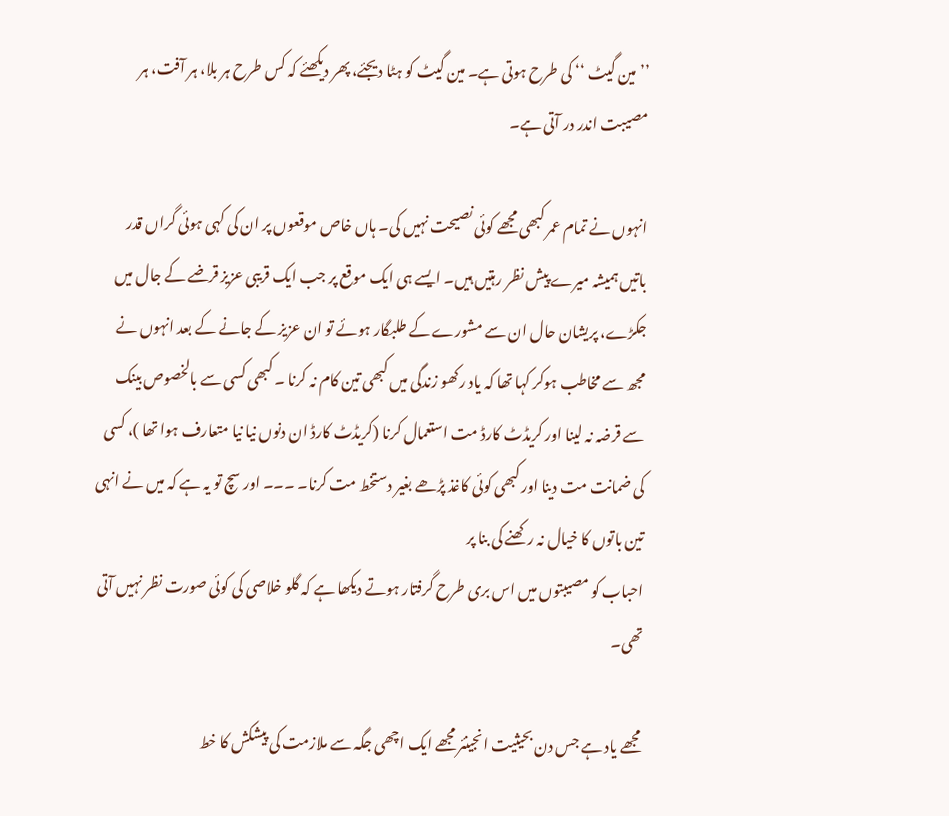’’مین گیٹ ‘‘ کی طرح ہوتی ہے۔ مین گیٹ کو ہٹا دیجئے، پھر دیکھئے کہ کس طرح ہر بلا، ہر آفت، ہر مصیبت اندر در آتی ہے۔

انہوں نے تمام عمر کبھی مجھے کوئی نصیحت نہیں کی۔ ہاں خاص موقعوں پر ان کی کہی ہوئی گراں قدر باتیں ہمیشہ میرے پیش نظر رہتیں ہیں۔ ایسے ہی ایک موقع پر جب ایک قریبی عزیز قرضے کے جال میں جکڑے، پریشان حال ان سے مشورے کے طلبگار ہوئے تو ان عزیز کے جانے کے بعد انہوں نے مجھ سے مخاطب ہوکر کہا تھا کہ یاد رکھو زندگی میں کبھی تین کام نہ کرنا ۔ کبھی کسی سے بالخصوص بینک سے قرضہ نہ لینا اور کریڈٹ کارڈ مت استعمال کرنا (کریڈٹ کارڈ ان دنوں نیا نیا متعارف ہوا تھا )، کسی کی ضمانت مت دینا اور کبھی کوئی کاغذ پڑھے بغیر دستخط مت کرنا۔ ۔۔۔ اور سچ تو یہ ہے کہ میں نے انہی تین باتوں کا خیال نہ رکھنے کی بنا پر
احباب کو مصیبتوں میں اس بری طرح گرفتار ہوتے دیکھا ہے کہ گلو خلاصی کی کوئی صورت نظر نہیں آتی تھی۔

مجھے یاد ہے جس دن بحیثیت انجینئر مجھے ایک اچھی جگہ سے ملازمت کی پیشکش کا خط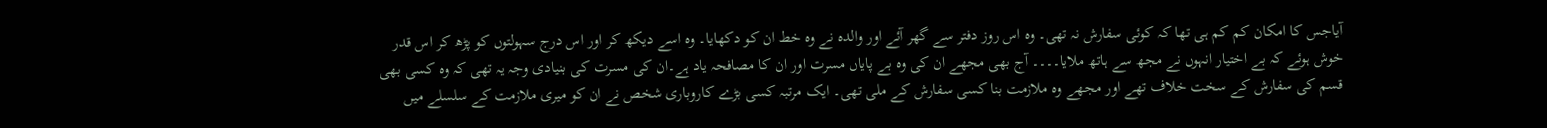آیاجس کا امکان کم کم ہی تھا کہ کوئی سفارش نہ تھی۔ وہ اس روز دفتر سے گھر آئے اور والدہ نے وہ خط ان کو دکھایا۔ وہ اسے دیکھ کر اور اس درج سہولتوں کو پڑھ کر اس قدر خوش ہوئے کہ بے اختیار انہوں نے مجھ سے ہاتھ ملایا۔۔۔۔ آج بھی مجھے ان کی وہ بے پایاں مسرت اور ان کا مصافحہ یاد ہے۔ان کی مسرت کی بنیادی وجہ یہ تھی کہ وہ کسی بھی قسم کی سفارش کے سخت خلاف تھے اور مجھے وہ ملازمت بنا کسی سفارش کے ملی تھی۔ ایک مرتبہ کسی بڑے کاروباری شخص نے ان کو میری ملازمت کے سلسلے میں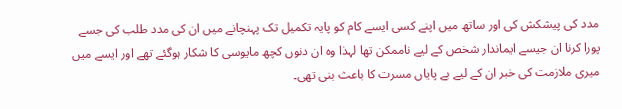مدد کی پیشکش کی اور ساتھ میں اپنے کسی ایسے کام کو پایہ تکمیل تک پہنچانے میں ان کی مدد طلب کی جسے پورا کرنا ان جیسے ایماندار شخص کے لیے ناممکن تھا لہذا وہ ان دنوں کچھ مایوسی کا شکار ہوگئے تھے اور ایسے میں میری ملازمت کی خبر ان کے لیے بے پایاں مسرت کا باعث بنی تھی۔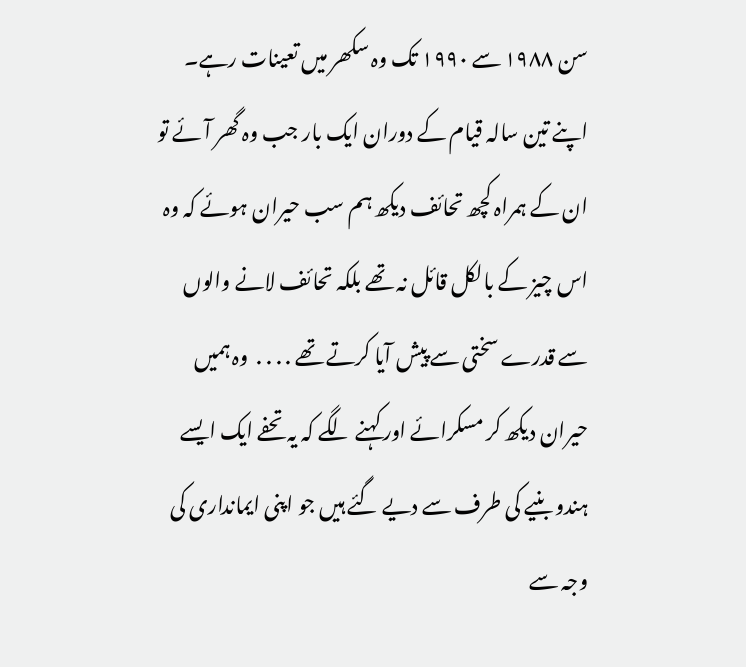سن ۱۹۸۸ سے ۱۹۹۰ تک وہ سکھر میں تعینات رہے۔ اپنے تین سالہ قیام کے دوران ایک بار جب وہ گھر آئے تو ان کے ہمراہ کچھ تحائف دیکھ ہم سب حیران ہوئے کہ وہ اس چیز کے بالکل قائل نہ تھے بلکہ تحائف لانے والوں سے قدرے سختی سے پیش آیا کرتے تھے . . . .  وہ ہمیں حیران دیکھ کر مسکرائے اور کہنے لگے کہ یہ تحفے ایک ایسے ہندو بنیے کی طرف سے دیے گئے ہیں جو اپنی ایمانداری کی وجہ سے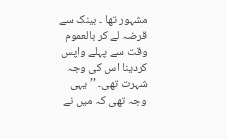مشہور تھا ۔ بینک سے قرضہ لے کر بالعموم وقت سے پہلے واپس کردینا اس کی وجہ شہرت تھی۔ ’’ یہی وجہ تھی کہ میں نے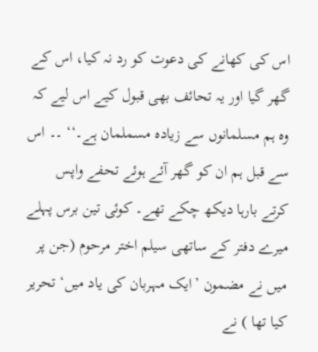اس کی کھانے کی دعوت کو رد نہ کیا، اس کے گھر گیا اور یہ تحائف بھی قبول کیے اس لیے کہ وہ ہم مسلمانوں سے زیادہ مسملمان ہے۔‘‘ ۔۔ اس سے قبل ہم ان کو گھر آئے ہوئے تحفے واپس کرتے بارہا دیکھ چکے تھے۔ کوئی تین برس پہلے میرے دفتر کے ساتھی سیلم اختر مرحوم (جن پر میں نے مضمون ’ایک مہربان کی یاد میں‘ تحریر کیا تھا ) نے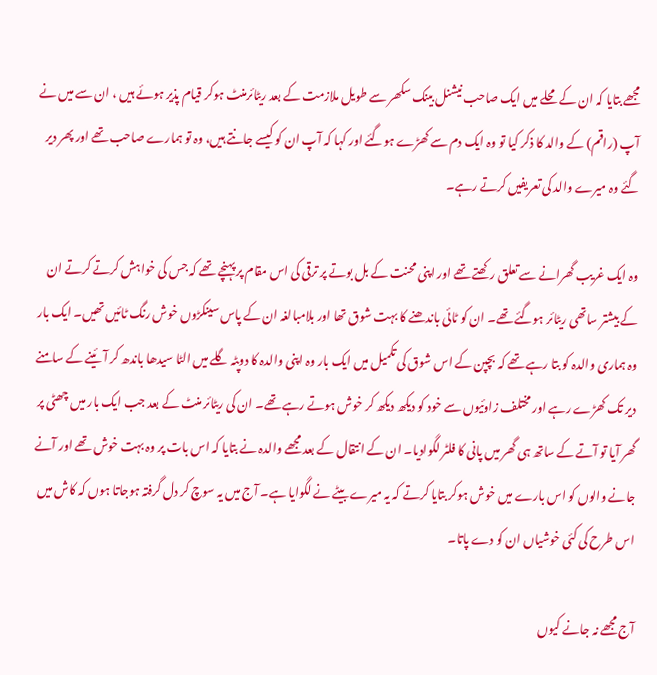مجھے بتایا کہ ان کے محلے میں ایک صاحب نیشنل بینک سکھر سے طویل ملازمت کے بعد ریٹائرمنٹ ہوکر قیام پذیر ہوئے ہیں ، ان سے میں نے آپ (راقم) کے والد کا ذکر کیا تو وہ ایک دم سے کھڑے ہوگئے اور کہا کہ آپ ان کو کیسے جانتے ہیں، وہ تو ہمارے صاحب تھے اور پھر دیر گئے وہ میرے والد کی تعریفیں کرتے رہے۔

وہ ایک غریب گھرانے سے تعلق رکھتے تھے اور اپنی محنت کے بل بوتے پر ترقی کی اس مقام پر پہنچے تھے کہ جس کی خواہش کرتے کرتے ان کے بیشتر ساتھی ریٹائر ہوگئے تھے۔ ان کو ٹائی باندھنے کا بہت شوق تھا اور بلامبالغہ ان کے پاس سینکڑوں خوش رنگ ٹائیں تھیں۔ ایک بار وہ ہماری والدہ کو بتا رہے تھے کہ بچپن کے اس شوق کی تکمیل میں ایک بار وہ اپنی والدہ کا دوپٹہ گلے میں الٹا سیدھا باندھ کر آئینے کے سامنے دیر تک کھڑے رہے اور مختلف زاوئیوں سے خود کو دیکھ دیکھ کر خوش ہوتے رہے تھے۔ ان کی ریٹائر منٹ کے بعد جب ایک بار میں چھٹی پر گھر آیا تو آتے کے ساتھ ہی گھر میں پانی کا فلٹر لگوادیا۔ ان کے انتقال کے بعد مجھے والدہ نے بتایا کہ اس بات پر وہ بہت خوش تھے اور آنے جانے والوں کو اس بارے میں خوش ہوکر بتایا کرتے کہ یہ میرے بیٹے نے لگوایا ہے۔ آج میں یہ سوچ کر دل گرفتہ ہوجاتا ہوں کہ کاش میں اس طرح کی کئی خوشیاں ان کو دے پاتا۔

آج مجھے نہ جانے کیوں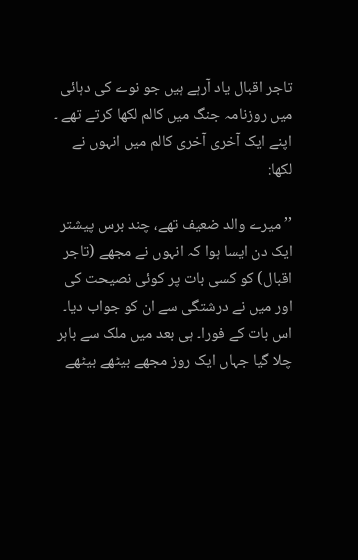تاجر اقبال یاد آرہے ہیں جو نوے کی دہائی میں روزنامہ جنگ میں کالم لکھا کرتے تھے ۔ اپنے ایک آخری آخری کالم میں انہوں نے لکھا:

’’ میرے والد ضعیف تھے، چند برس پیشتر ایک دن ایسا ہوا کہ انہوں نے مجھے (تاجر اقبال) کو کسی بات پر کوئی نصیحت کی اور میں نے درشتگی سے ان کو جواب دیا۔ اس بات کے فورا۔ ہی بعد میں ملک سے باہر چلا گیا جہاں ایک روز مجھے بیٹھے بیٹھے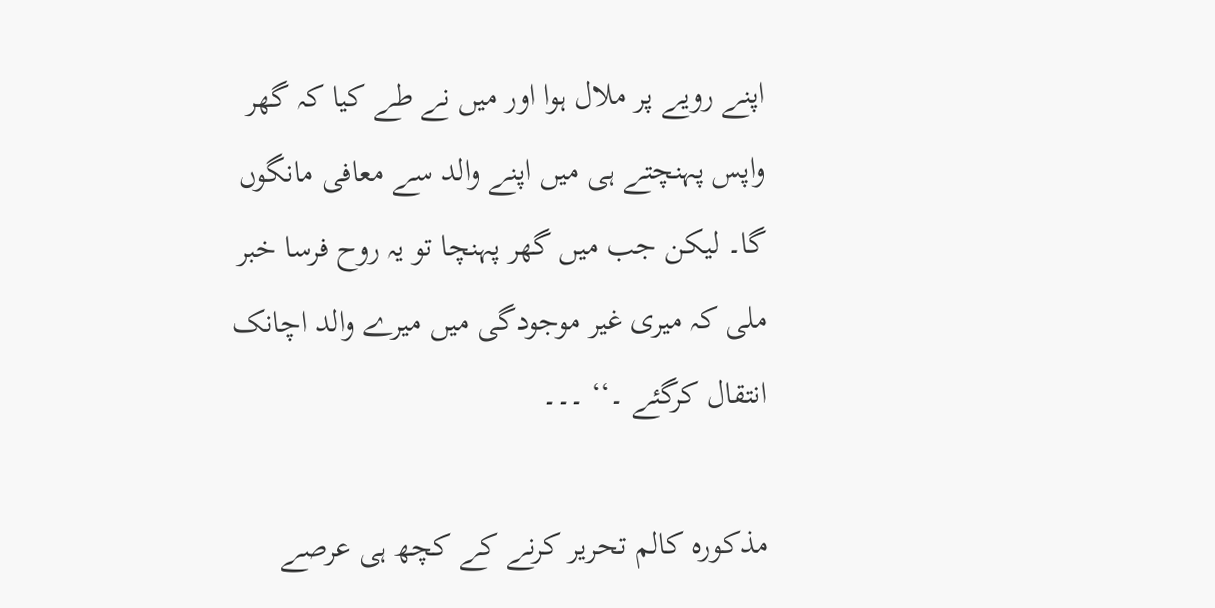اپنے رویے پر ملال ہوا اور میں نے طے کیا کہ گھر واپس پہنچتے ہی میں اپنے والد سے معافی مانگوں گا۔ لیکن جب میں گھر پہنچا تو یہ روح فرسا خبر ملی کہ میری غیر موجودگی میں میرے والد اچانک انتقال کرگئے ۔‘‘ ۔۔۔

مذکورہ کالم تحریر کرنے کے کچھ ہی عرصے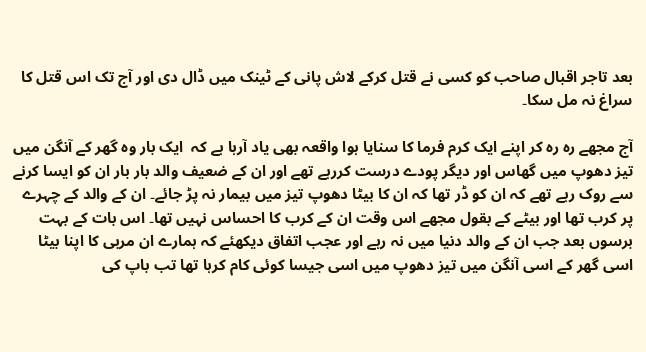بعد تاجر اقبال صاحب کو کسی نے قتل کرکے لاش پانی کے ٹینک میں ڈال دی اور آج تک اس قتل کا سراغ نہ مل سکا۔

آج مجھے رہ رہ کر اپنے ایک کرم فرما کا سنایا ہوا واقعہ بھی یاد آرہا ہے کہ  ایک بار وہ گھر کے آنگن میں تیز دھوپ میں گھاس اور دیگر پودے درست کررہے تھے اور ان کے ضعیف والد بار بار ان کو ایسا کرنے سے روک رہے تھے کہ ان کو ڈر تھا کہ ان کا بیٹا دھوپ تیز میں بیمار نہ پڑ جائے۔ ان کے والد کے چہرے پر کرب تھا اور بیٹے کے بقول مجھے اس وقت ان کے کرب کا احساس نہیں تھا۔ اس بات کے بہت برسوں بعد جب ان کے والد دنیا میں نہ رہے اور عجب اتفاق دیکھئے کہ ہمارے ان مربی کا اپنا بیٹا اسی گھر کے اسی آنگن میں تیز دھوپ میں اسی جیسا کوئی کام کرہا تھا تب باپ کی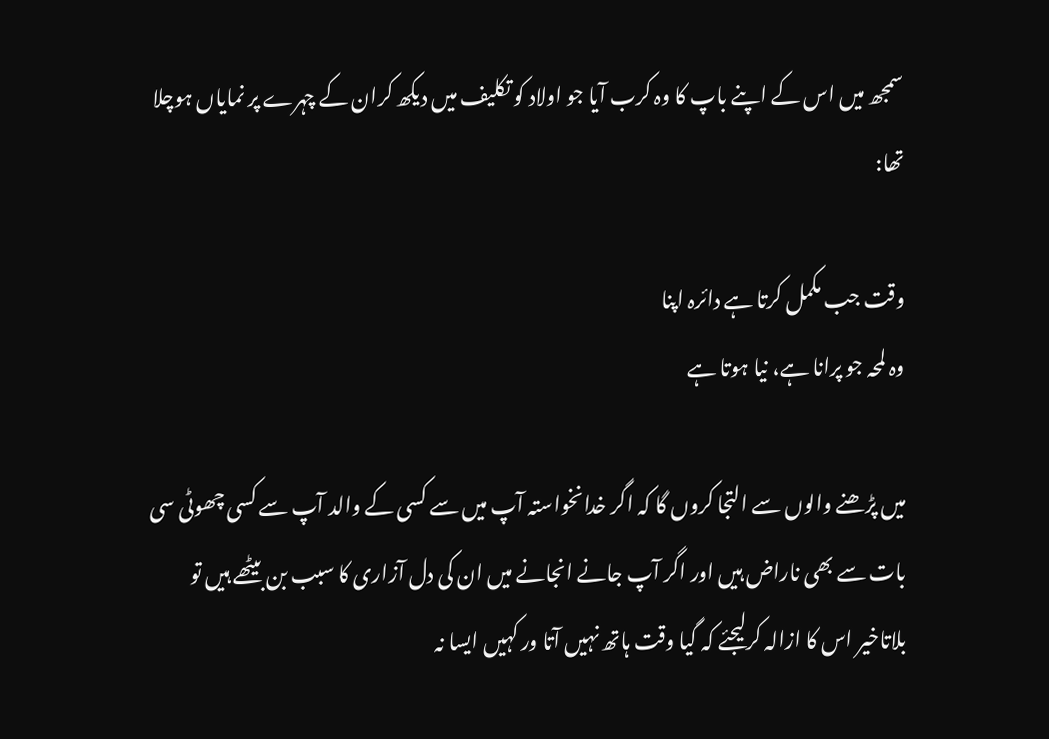سمجھ میں اس کے اپنے باپ کا وہ کرب آیا جو اولاد کو تکلیف میں دیکھ کران کے چہرے پر نمایاں ہوچلا تھا:

وقت جب مکمل کرتا ہے دائرہ اپنا
وہ لمحہ جو پرانا ہے، نیا ہوتا ہے

میں پڑھنے والوں سے التجا کروں گا کہ اگر خدانخواستہ آپ میں سے کسی کے والد آپ سے کسی چھوٹی سی بات سے بھی ناراض ہیں اور اگر آپ جانے انجانے میں ان کی دل آزاری کا سبب بن بیٹھے ہیں تو بلاتاخیر اس کا ازالہ کرلیجئے کہ گیا وقت ہاتھ نہیں آتا ور کہیں ایسا نہ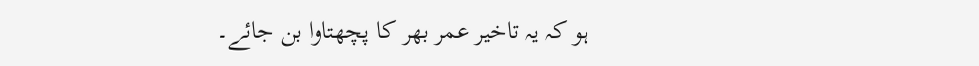ہو کہ یہ تاخیر عمر بھر کا پچھتاوا بن جائے۔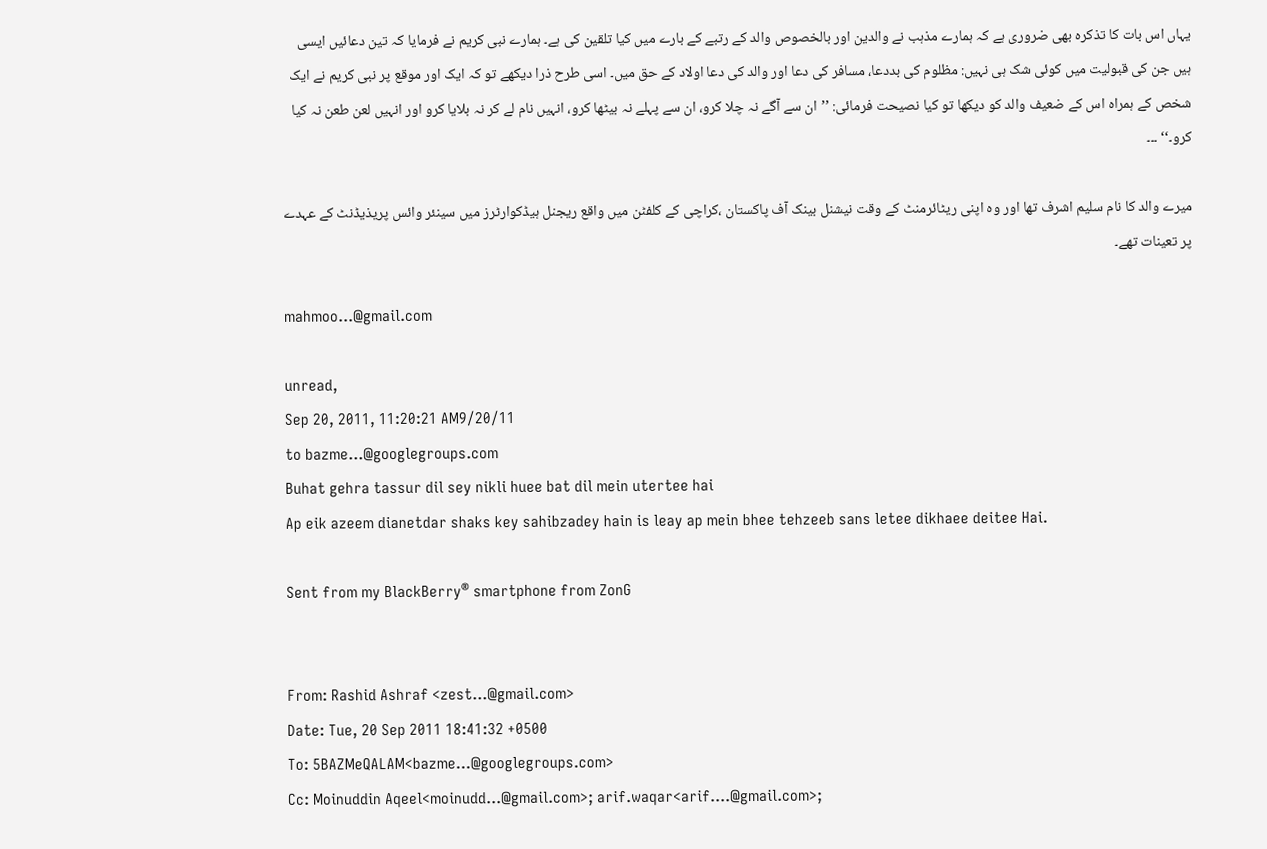یہاں اس بات کا تذکرہ بھی ضروری ہے کہ ہمارے مذہب نے والدین اور بالخصوص والد کے رتبے کے بارے میں کیا تلقین کی ہے۔ ہمارے نبی کریم نے فرمایا کہ تین دعائیں ایسی ہیں جن کی قبولیت میں کوئی شک ہی نہیں: مظلوم کی بددعا، مسافر کی دعا اور والد کی دعا اولاد کے حق میں۔ اسی طرح ذرا دیکھے تو کہ ایک اور موقع پر نبی کریم نے ایک شخص کے ہمراہ اس کے ضعیف والد کو دیکھا تو کیا نصیحت فرمائی: ’’ان سے آگے نہ چلا کرو، ان سے پہلے نہ بیٹھا کرو، انہیں نام لے کر نہ بلایا کرو اور انہیں لعن طعن نہ کیا کرو۔‘‘ ۔۔۔

میرے والد کا نام سلیم اشرف تھا اور وہ اپنی ریٹائرمنٹ کے وقت نیشنل بینک آف پاکستان ،کراچی کے کلفٹن میں واقع ریجنل ہیڈکوارٹرز میں سینئر وائس پریذیڈنٹ کے عہدے پر تعینات تھے۔

mahmoo...@gmail.com

unread,
Sep 20, 2011, 11:20:21 AM9/20/11
to bazme...@googlegroups.com
Buhat gehra tassur dil sey nikli huee bat dil mein utertee hai
Ap eik azeem dianetdar shaks key sahibzadey hain is leay ap mein bhee tehzeeb sans letee dikhaee deitee Hai.

Sent from my BlackBerry® smartphone from ZonG


From: Rashid Ashraf <zest...@gmail.com>
Date: Tue, 20 Sep 2011 18:41:32 +0500
To: 5BAZMeQALAM<bazme...@googlegroups.com>
Cc: Moinuddin Aqeel<moinudd...@gmail.com>; arif.waqar<arif....@gmail.com>;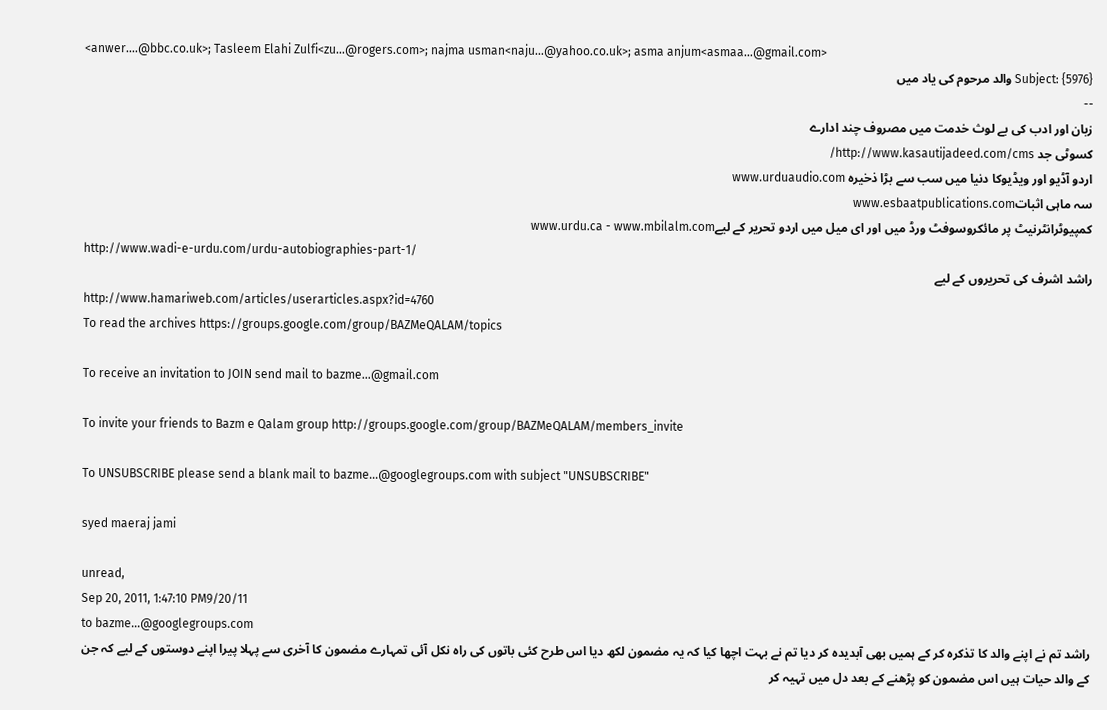<anwer....@bbc.co.uk>; Tasleem Elahi Zulfi<zu...@rogers.com>; najma usman<naju...@yahoo.co.uk>; asma anjum<asmaa...@gmail.com>
Subject: {5976} والد مرحوم کی یاد میں
--
زبان اور ادب کی بے لوث خدمت میں مصروف چند ادارے
کسوٹی جد http://www.kasautijadeed.com/cms/
اردو آڈیو اور ویڈیوکا دنیا میں سب سے بڑا ذخیرہ www.urduaudio.com
سہ ماہی اثباتwww.esbaatpublications.com
کمپیوٹرانٹرنیٹ پر مائکروسوفٹ ورڈ میں اور ای میل میں اردو تحریر کے لیےwww.urdu.ca - www.mbilalm.com
http://www.wadi-e-urdu.com/urdu-autobiographies-part-1/
راشد اشرف کی تحریروں کے لیے
http://www.hamariweb.com/articles/userarticles.aspx?id=4760
To read the archives https://groups.google.com/group/BAZMeQALAM/topics

To receive an invitation to JOIN send mail to bazme...@gmail.com

To invite your friends to Bazm e Qalam group http://groups.google.com/group/BAZMeQALAM/members_invite

To UNSUBSCRIBE please send a blank mail to bazme...@googlegroups.com with subject "UNSUBSCRIBE"

syed maeraj jami

unread,
Sep 20, 2011, 1:47:10 PM9/20/11
to bazme...@googlegroups.com
راشد تم نے اپنے والد کا تذکرہ کر کے ہمیں بھی آبدیدہ کر دیا تم نے بہت اچھا کیا کہ یہ مضمون لکھ دیا اس طرح کئی باتوں کی راہ نکل آئی تمہارے مضمون کا آخری سے پہلا پیرا اپنے دوستوں کے لیے کہ جن کے والد حیات ہیں اس مضمون کو پڑھنے کے بعد دل میں تہیہ کر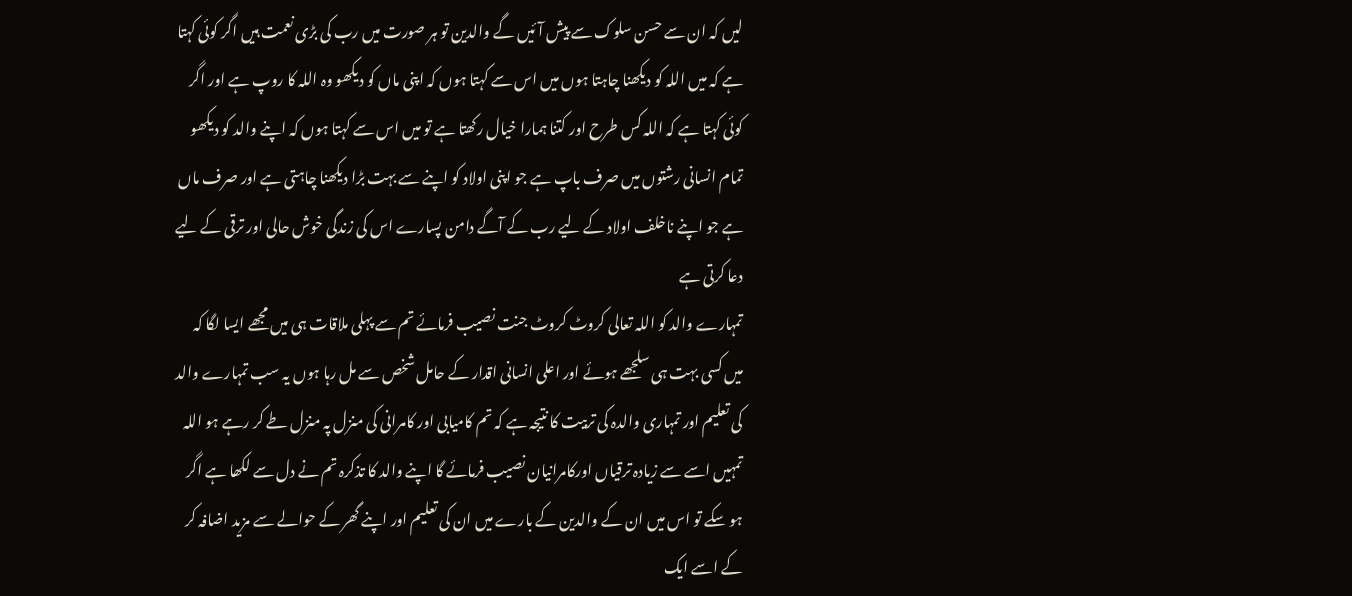لیں کہ ان سے حسن سلوک سے پیش آئیں گے والدین تو ہر صورت میں رب کی بڑی نعمت ہیں اگر کوئی کہتا ہے کہ میں اللہ کو دیکھنا چاہتا ہوں میں اس سے کہتا ہوں کہ اپنی ماں کو دیکھو وہ اللہ کا روپ ہے اور اگر کوئی کہتا ہے کہ اللہ کس طرح اور کتنا ہمارا خیال رکھتا ہے تو میں اس سے کہتا ہوں کہ اپنے والد کو دیکھو تمام انسانی رشتوں میں صرف باپ ہے جو اپنی اولاد کو اپنے سے بہت بڑا دیکھنا چاہتی ہے اور صرف ماں ہے جو اپنے ناخلف اولاد کے لیے رب کے آگے دامن پسارے اس کی زندگی خوش حالی اور ترقی کے لیے دعا کرتی ہے
تمہارے والد کو اللہ تعالی کروٹ کروٹ جنت نصیب فرمائے تم سے پہلی ملاقات ہی میں مجھے ایسا لگا کہ میں کسی بہت ہی سلجھے ہوئے اور اعلی انسانی اقدار کے حامل شخص سے مل رہا ہوں یہ سب تمہارے والد کی تعلیم اور تمہاری والدہ کی تربیت کا نتیجہ ہے کہ تم کامیابی اور کامرانی کی منزل پہ منزل طے کر رہے ہو اللہ تمہیں اسے سے زیادہ ترقیاں اورکامرانیان نصیب فرمائے گا اپنے والد کا تذکرہ تم نے دل سے لکھا ہے اگر ہو سکے تو اس میں ان کے والدین کے بارے میں ان کی تعلیم اور اپنے گھر کے حوالے سے مزید اضافہ کر کے اسے ایک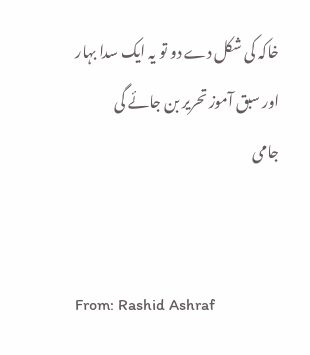خاکہ کی شکل دے دو تو یہ ایک سدا بہار اور سبق آموز تحریر بن جائے گی
جامی


From: Rashid Ashraf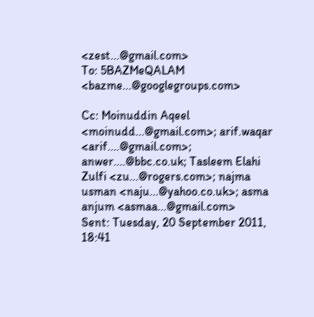<zest...@gmail.com>
To: 5BAZMeQALAM <bazme...@googlegroups.com>

Cc: Moinuddin Aqeel <moinudd...@gmail.com>; arif.waqar <arif....@gmail.com>; anwer....@bbc.co.uk; Tasleem Elahi Zulfi <zu...@rogers.com>; najma usman <naju...@yahoo.co.uk>; asma anjum <asmaa...@gmail.com>
Sent: Tuesday, 20 September 2011, 18:41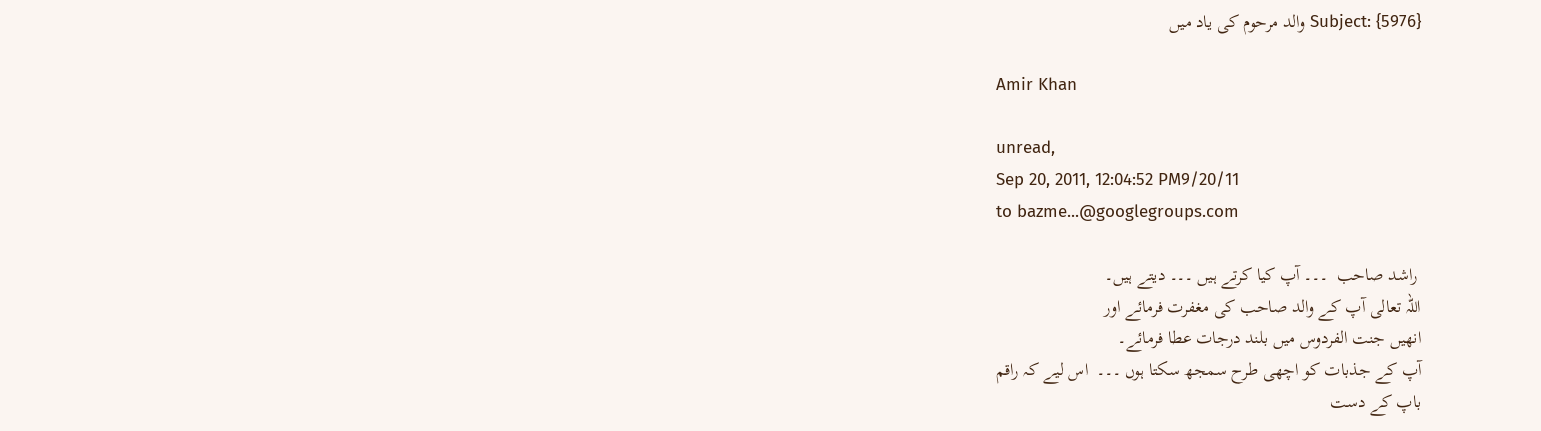Subject: {5976} والد مرحوم کی یاد میں

Amir Khan

unread,
Sep 20, 2011, 12:04:52 PM9/20/11
to bazme...@googlegroups.com

 راشد صاحب  ۔۔۔ آپ کیا کرتے ہیں ۔۔۔ دیتے ہیں۔
اللہ تعالی آپ کے والد صاحب کی مغفرت فرمائے اور
انھیں جنت الفردوس میں بلند درجات عطا فرمائے۔
آپ کے جذبات کو اچھی طرح سمجھ سکتا ہوں ۔۔۔  اس لیے کہ راقم
باپ کے دست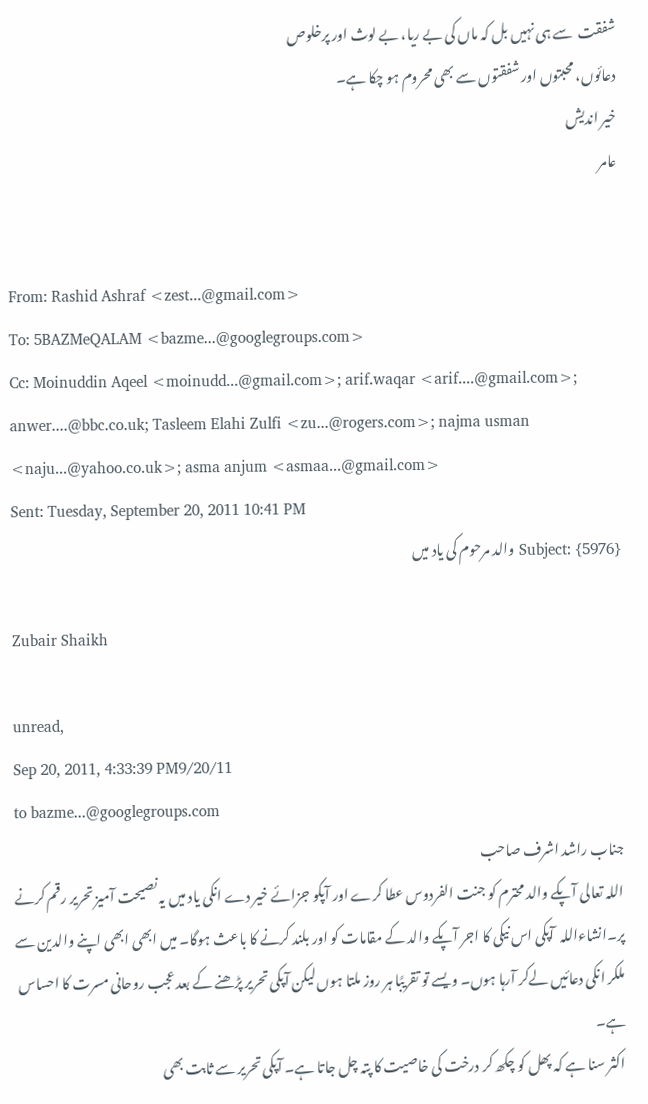شفقت  سے ہی نہیں بل کہ ماں کی بے ریا، بے لوث اور پرخلوص
دعائوں، محبتوں اور شفقتوں سے بھی محروم ہو چکا ہے۔
خیر اندیش
عامر


From: Rashid Ashraf <zest...@gmail.com>
To: 5BAZMeQALAM <bazme...@googlegroups.com>
Cc: Moinuddin Aqeel <moinudd...@gmail.com>; arif.waqar <arif....@gmail.com>; anwer....@bbc.co.uk; Tasleem Elahi Zulfi <zu...@rogers.com>; najma usman <naju...@yahoo.co.uk>; asma anjum <asmaa...@gmail.com>
Sent: Tuesday, September 20, 2011 10:41 PM
Subject: {5976} والد مرحوم کی یاد میں

Zubair Shaikh

unread,
Sep 20, 2011, 4:33:39 PM9/20/11
to bazme...@googlegroups.com
جناب راشد اشرف صاحب
اللہ تعالی آپکے والد محترم کو جنت الفردوس عطا کرے اور آپکو جزائے خیر دے انکی یاد میں یہ نصیحت آمیز تحریر رقم کرنے پر۔انشاءاللہ  آپکی اس نیکی کا اجر آپکے والد کے مقامات کو اور بلند کرنے کا باعث ہوگا۔ میں ابھی ابھی اپنے والدین سے ملکر انکی دعائیں لےکر آرہا ہوں۔ ویسے تو تقریبًا ہر روز ملتا ہوں لیکن آپکی تحریر پڑھنے کے بعد عجب روحانی مسرت کا احساس ہے۔
اکثر سنا ہے کہ پھل کو چکھ کر درخت کی خاصیت کا پتہ چل جاتا ہے۔ آپکی تحریر سے ثابت بھی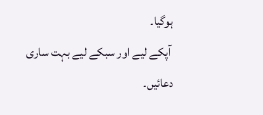ہوگیا۔
 آپکے لیے اور سبکے لیے بہت ساری دعائیں۔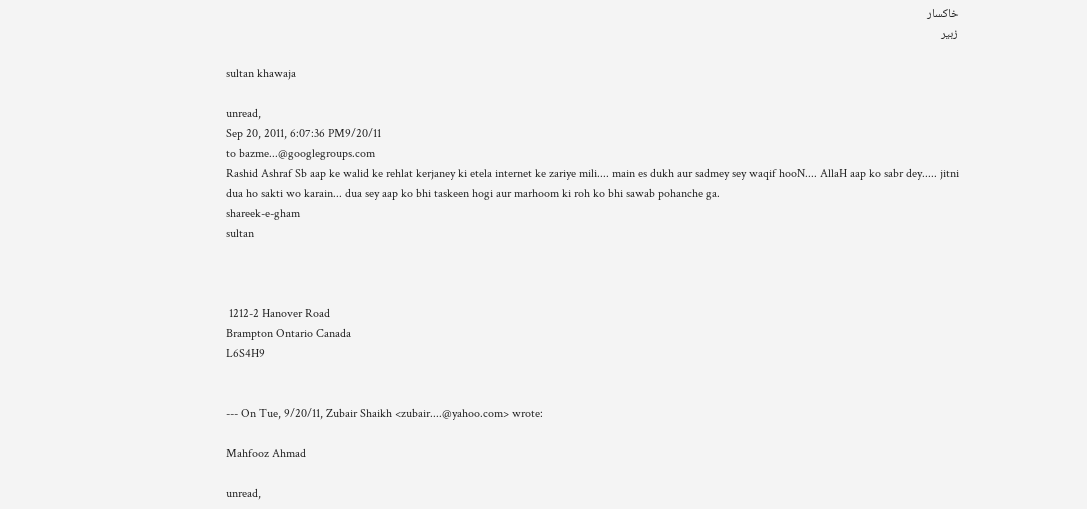خاکسار
زبیر

sultan khawaja

unread,
Sep 20, 2011, 6:07:36 PM9/20/11
to bazme...@googlegroups.com
Rashid Ashraf Sb aap ke walid ke rehlat kerjaney ki etela internet ke zariye mili.... main es dukh aur sadmey sey waqif hooN.... AllaH aap ko sabr dey..... jitni dua ho sakti wo karain... dua sey aap ko bhi taskeen hogi aur marhoom ki roh ko bhi sawab pohanche ga.
shareek-e-gham
sultan



 1212-2 Hanover Road
Brampton Ontario Canada
L6S4H9


--- On Tue, 9/20/11, Zubair Shaikh <zubair....@yahoo.com> wrote:

Mahfooz Ahmad

unread,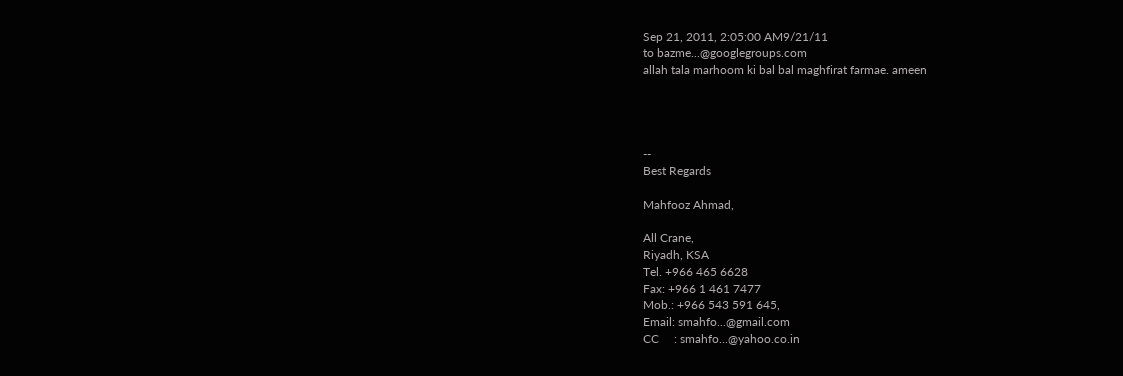Sep 21, 2011, 2:05:00 AM9/21/11
to bazme...@googlegroups.com
allah tala marhoom ki bal bal maghfirat farmae. ameen




--
Best Regards

Mahfooz Ahmad,

All Crane,
Riyadh, KSA
Tel. +966 465 6628
Fax: +966 1 461 7477
Mob.: +966 543 591 645,
Email: smahfo...@gmail.com
CC     : smahfo...@yahoo.co.in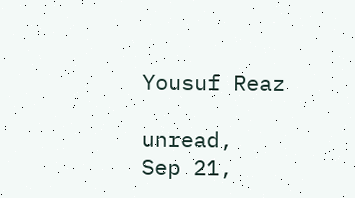Yousuf Reaz

unread,
Sep 21,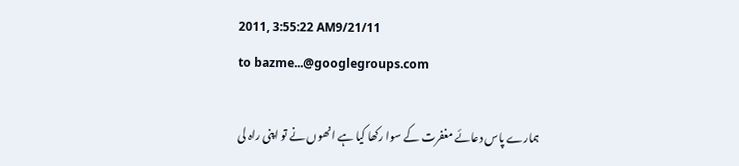2011, 3:55:22 AM9/21/11
to bazme...@googlegroups.com

ہمارے پاس دعائے مغفرت کے سوا رکھا کیا ہے انھوں نے تو اپنی راہ لی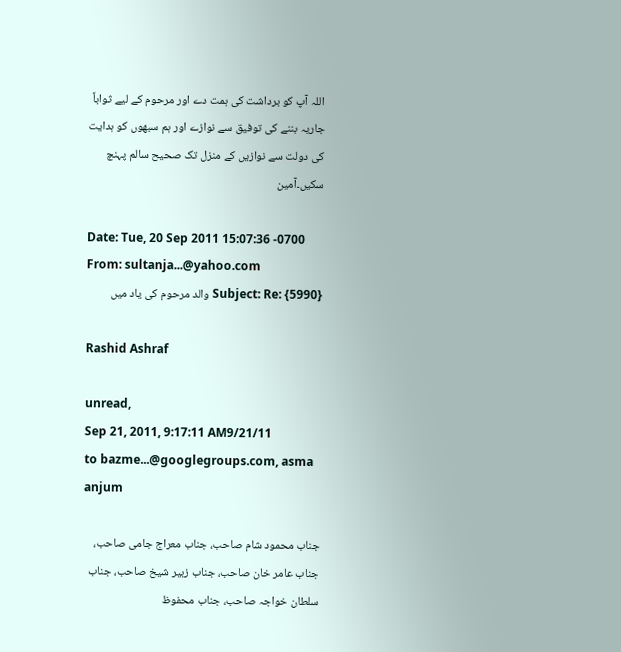اللہ آپ کو برداشت کی ہمت دے اور مرحوم کے لیے ثواباً جاریہ بننے کی توفیق سے نوازے اور ہم سبھوں کو ہدایت کی دولت سے نوازیں کے منزل تک صحیح سالم پہنچ سکیں۔آمین

Date: Tue, 20 Sep 2011 15:07:36 -0700
From: sultanja...@yahoo.com
Subject: Re: {5990} والد مرحوم کی یاد میں

Rashid Ashraf

unread,
Sep 21, 2011, 9:17:11 AM9/21/11
to bazme...@googlegroups.com, asma anjum

جناب محمود شام صاحب، جناب معراج جامی صاحب، جناب عامر خان صاحب، جناب زبیر شیخ صاحب، جناب سلطان خواجہ صاحب، جناب محفوظ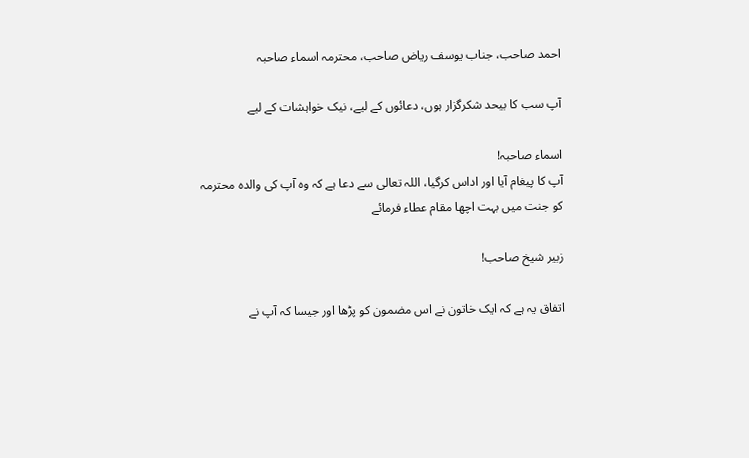احمد صاحب، جناب یوسف ریاض صاحب، محترمہ اسماء صاحبہ

آپ سب کا بیحد شکرگزار ہوں، دعائوں کے لیے، نیک خواہشات کے لیے

اسماء صاحبہ!
آپ کا پیغام آیا اور اداس کرگیا، اللہ تعالی سے دعا ہے کہ وہ آپ کی والدہ محترمہ کو جنت میں بہت اچھا مقام عطاء فرمائے

زبیر شیخ صاحب!

اتفاق یہ ہے کہ ایک خاتون نے اس مضمون کو پڑھا اور جیسا کہ آپ نے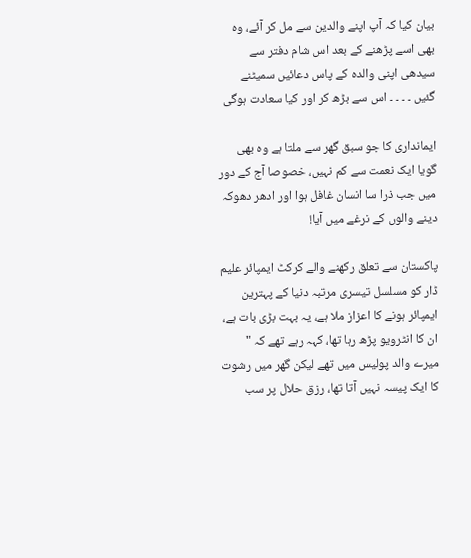بیان کیا کہ آپ اپنے والدین سے مل کر آئے، وہ بھی اسے پڑھنے کے بعد اس شام دفتر سے سیدھی اپنی والدہ کے پاس دعائیں سمیٹنے گئیں ۔ ۔ ۔ ۔ اس سے بڑھ کر اور کیا سعادت ہوگی

ایمانداری کا جو سبق گھر سے ملتا ہے وہ بھی گویا ایک نعمت سے کم نہیں، خصوصا آج کے دور میں جب ذرا سا انسان غافل ہوا اور ادھر دھوکہ دینے والوں کے نرغے میں آیا!

پاکستان سے تعلق رکھنے والے کرکٹ ایمپائر علیم ڈار کو مسلسل تیسری مرتبہ دنیا کے پہترین ایمپائر ہونے کا اعزاز ملا ہے، یہ بہت بڑی بات ہے، ان کا انٹرویو پڑھ رہا تھا، کہہ رہے تھے کہ " میرے والد پولیس میں تھے لیکن گھر میں رشوت کا ایک پیسہ نہیں آتا تھا، رزق حلال پر سب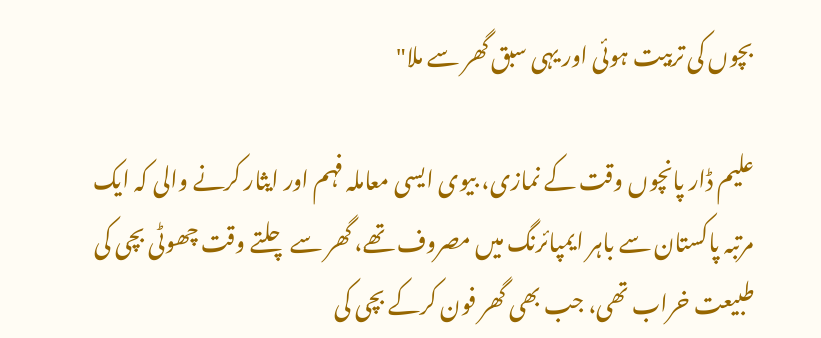بچوں کی تربیت ہوئی اور یہی سبق گھر سے ملا"

علیم ڈار پانچوں وقت کے نمازی، بیوی ایسی معاملہ فہم اور ایثار کرنے والی کہ ایک مرتبہ پاکستان سے باہر ایمپائرنگ میں مصروف تھے، گھر سے چلتے وقت چھوٹی بچی کی طبیعت خراب تھی، جب بھی گھر فون کرکے بچی کی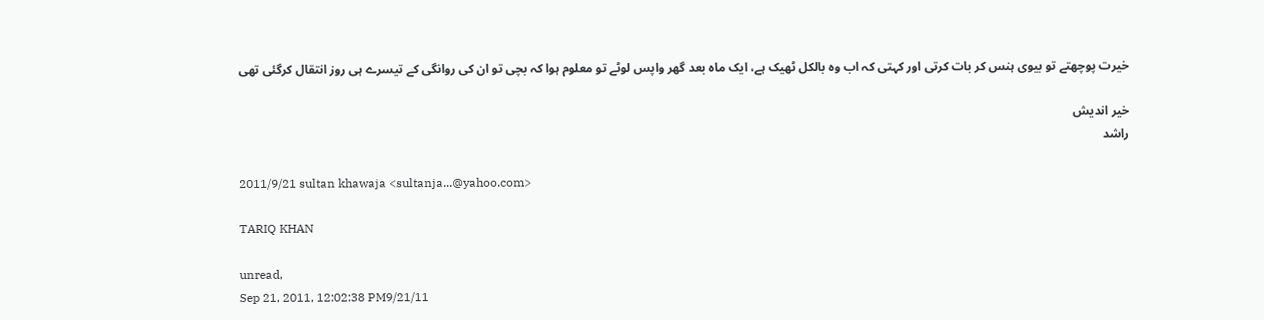خیرت پوچھتے تو بیوی ہنس کر بات کرتی اور کہتی کہ اب وہ بالکل ٹھیک ہے، ایک ماہ بعد گھر واپس لوٹے تو معلوم ہوا کہ بچی تو ان کی روانگی کے تیسرے ہی روز انتقال کرگئی تھی

خیر اندیش
راشد

2011/9/21 sultan khawaja <sultanja...@yahoo.com>

TARIQ KHAN

unread,
Sep 21, 2011, 12:02:38 PM9/21/11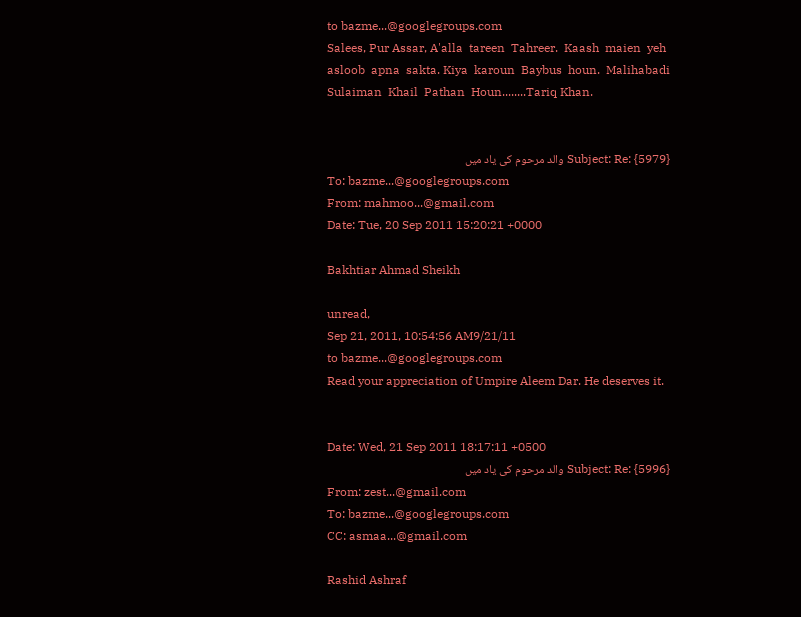to bazme...@googlegroups.com
Salees, Pur Assar, A'alla  tareen  Tahreer.  Kaash  maien  yeh  asloob  apna  sakta. Kiya  karoun  Baybus  houn.  Malihabadi  Sulaiman  Khail  Pathan  Houn........Tariq Khan.


Subject: Re: {5979} والد مرحوم کی یاد میں
To: bazme...@googlegroups.com
From: mahmoo...@gmail.com
Date: Tue, 20 Sep 2011 15:20:21 +0000

Bakhtiar Ahmad Sheikh

unread,
Sep 21, 2011, 10:54:56 AM9/21/11
to bazme...@googlegroups.com
Read your appreciation of Umpire Aleem Dar. He deserves it.


Date: Wed, 21 Sep 2011 18:17:11 +0500
Subject: Re: {5996} والد مرحوم کی یاد میں
From: zest...@gmail.com
To: bazme...@googlegroups.com
CC: asmaa...@gmail.com

Rashid Ashraf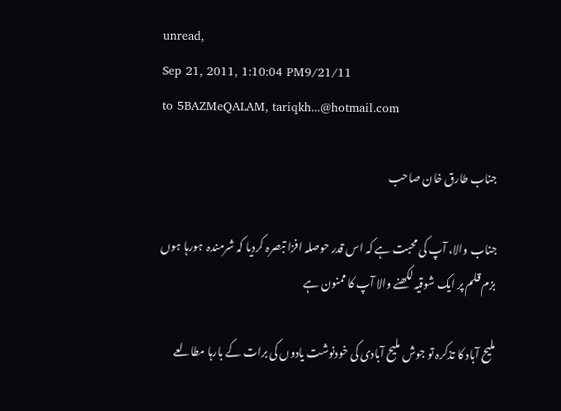unread,
Sep 21, 2011, 1:10:04 PM9/21/11
to 5BAZMeQALAM, tariqkh...@hotmail.com

جناب طارق خان صاحب

جناب والا، آپ کی محبت ہے کہ اس قدر حوصلہ افزا تبصرہ کردیا کہ شرمندہ  ہورہا ہوں
بزم قلم پر ایک شوقیہ لکھنے والا آپ کا ممنون ہے

ملیح آباد کا تذکرہ تو جوش ملیح آبادی کی خودنوشت یادوں کی برات کے بارہا مطالعے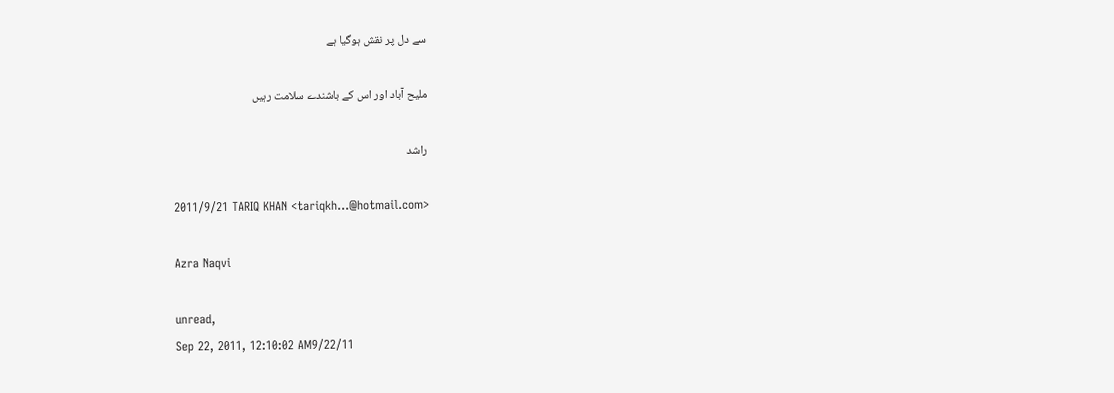سے دل پر نقش ہوگیا ہے

ملیح آباد اور اس کے باشندے سلامت رہیں

راشد

2011/9/21 TARIQ KHAN <tariqkh...@hotmail.com>

Azra Naqvi

unread,
Sep 22, 2011, 12:10:02 AM9/22/11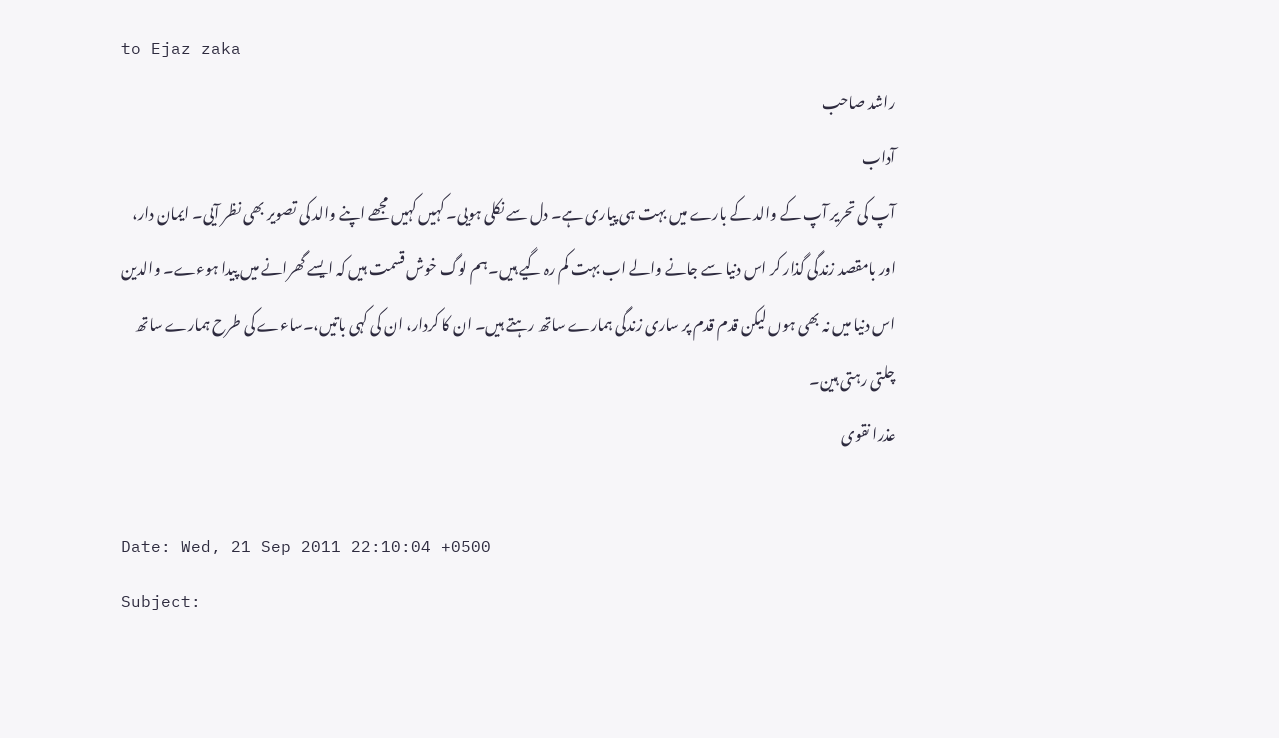to Ejaz zaka
راشد صاحب
آداب
آپ کی تحریر آپ کے والد کے بارے میں بہت ہی پیاری ہے۔ دل سے نکلی ہویی۔ کہیں کہیں مجھے اپنے والد کی تصویر بھی نظر آیی۔ ایمان دار، اور بامقصد زندگی گذار کر اس دنیا سے جانے والے اب بہت کم رہ گیے ہیں۔ہم لوگ خوش قسمت ہیں کہ ایسے گھرانے میں پیدا ہوءے۔ والدین اس دنیا میں نہ بھی ہوں لیکن قدم قدم پر ساری زندگی ہمارے ساتھ رہتے ہیں۔ ان کا کردار، ان کی کہی باتیں،۔ساءے کی طرح ہمارے ساتھ چلتی رہتی ہین۔
عذرا نقوی

Date: Wed, 21 Sep 2011 22:10:04 +0500
Subject: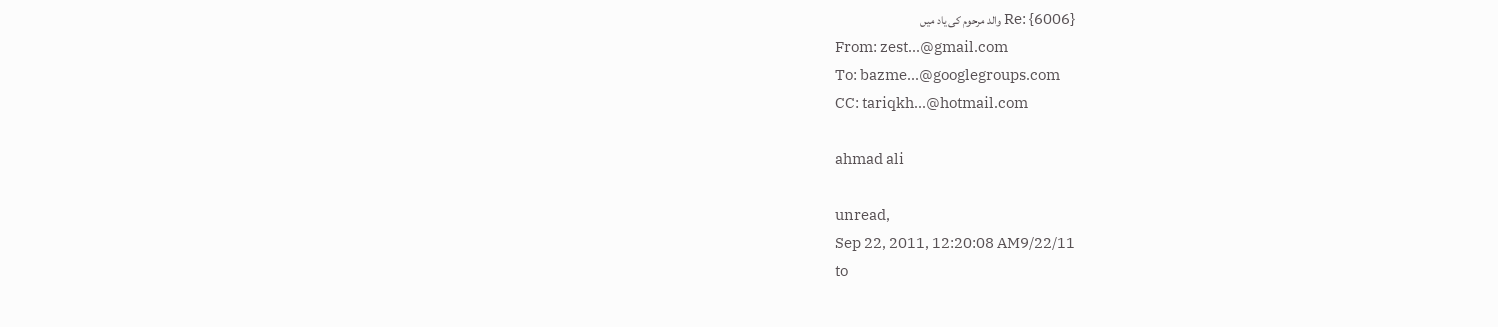Re: {6006} والد مرحوم کی یاد میں
From: zest...@gmail.com
To: bazme...@googlegroups.com
CC: tariqkh...@hotmail.com

ahmad ali

unread,
Sep 22, 2011, 12:20:08 AM9/22/11
to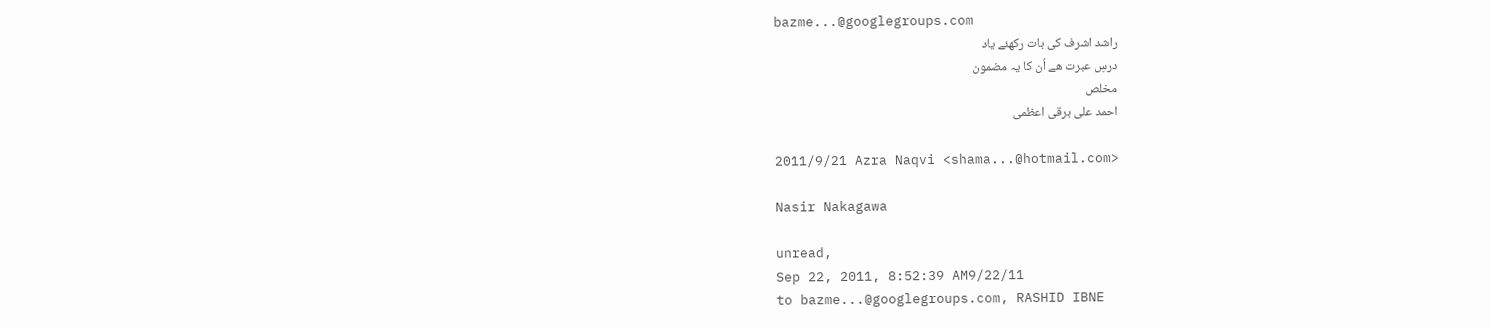bazme...@googlegroups.com
راشد اشرف کی بات رکھئے یاد
درسِ عبرت ھے اُن کا یہ مضمون
مخلص
احمد علی برقی اعظمی

2011/9/21 Azra Naqvi <shama...@hotmail.com>

Nasir Nakagawa

unread,
Sep 22, 2011, 8:52:39 AM9/22/11
to bazme...@googlegroups.com, RASHID IBNE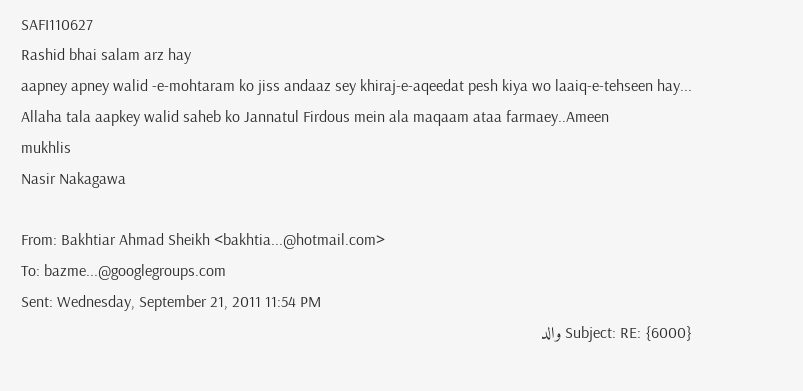SAFI110627
Rashid bhai salam arz hay
aapney apney walid -e-mohtaram ko jiss andaaz sey khiraj-e-aqeedat pesh kiya wo laaiq-e-tehseen hay...
Allaha tala aapkey walid saheb ko Jannatul Firdous mein ala maqaam ataa farmaey..Ameen
mukhlis
Nasir Nakagawa

From: Bakhtiar Ahmad Sheikh <bakhtia...@hotmail.com>
To: bazme...@googlegroups.com
Sent: Wednesday, September 21, 2011 11:54 PM
Subject: RE: {6000} والد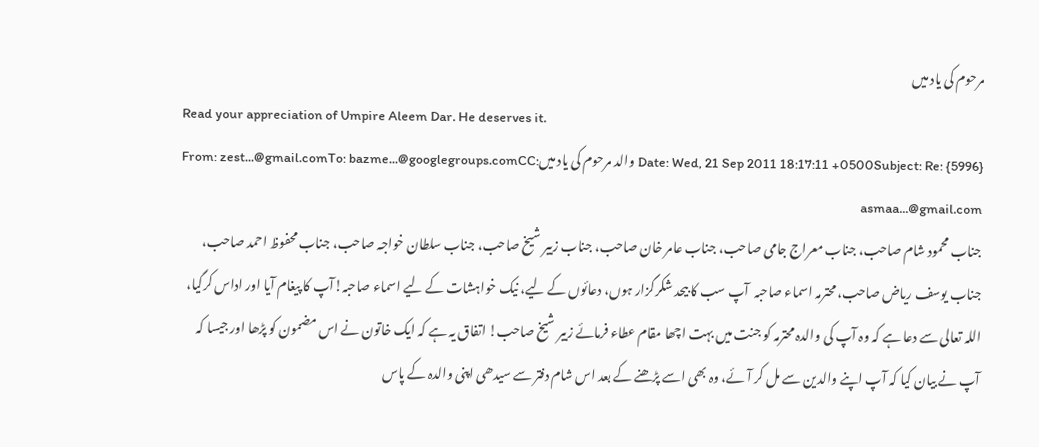مرحوم کی یاد میں
Read your appreciation of Umpire Aleem Dar. He deserves it.
Date: Wed, 21 Sep 2011 18:17:11 +0500Subject: Re: {5996} والد مرحوم کی یاد میںFrom: zest...@gmail.comTo: bazme...@googlegroups.comCC: asmaa...@gmail.com
جناب محمود شام صاحب، جناب معراج جامی صاحب، جناب عامر خان صاحب، جناب زبیر شیخ صاحب، جناب سلطان خواجہ صاحب، جناب محفوظ احمد صاحب، جناب یوسف ریاض صاحب، محترمہ اسماء صاحبہ  آپ سب کا بیحد شکرگزار ہوں، دعائوں کے لیے، نیک خواہشات کے لیے اسماء صاحبہ!آپ کا پیغام آیا اور اداس کرگیا، اللہ تعالی سے دعا ہے کہ وہ آپ کی والدہ محترمہ کو جنت میں بہت اچھا مقام عطاء فرمائے زبیر شیخ صاحب! اتفاق یہ ہے کہ ایک خاتون نے اس مضمون کو پڑھا اور جیسا کہ آپ نے بیان کیا کہ آپ اپنے والدین سے مل کر آئے، وہ بھی اسے پڑھنے کے بعد اس شام دفتر سے سیدھی اپنی والدہ کے پاس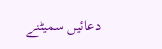دعائیں سمیٹنے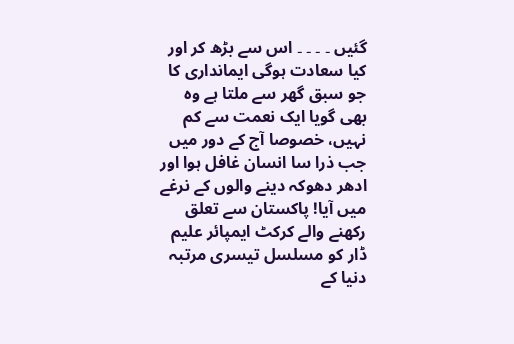گئیں ۔ ۔ ۔ ۔ اس سے بڑھ کر اور کیا سعادت ہوگی ایمانداری کا جو سبق گھر سے ملتا ہے وہ بھی گویا ایک نعمت سے کم نہیں، خصوصا آج کے دور میں جب ذرا سا انسان غافل ہوا اور ادھر دھوکہ دینے والوں کے نرغے میں آیا! پاکستان سے تعلق رکھنے والے کرکٹ ایمپائر علیم ڈار کو مسلسل تیسری مرتبہ دنیا کے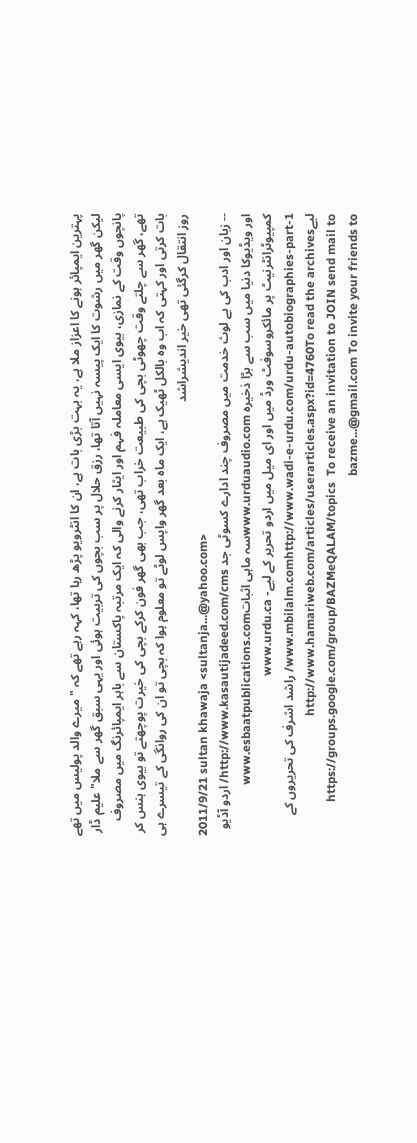پہترین ایمپائر ہونے کا اعزاز ملا ہے، یہ بہت بڑی بات ہے، ان کا انٹرویو پڑھ رہا تھا، کہہ رہے تھے کہ " میرے والد پولیس میں تھے لیکن گھر میں رشوت کا ایک پیسہ نہیں آتا تھا، رزق حلال پر سب بچوں کی تربیت ہوئی اور یہی سبق گھر سے ملا" علیم ڈار پانچوں وقت کے نمازی، بیوی ایسی معاملہ فہم اور ایثار کرنے والی کہ ایک مرتبہ پاکستان سے باہر ایمپائرنگ میں مصروف تھے، گھر سے چلتے وقت چھوٹی بچی کی طبیعت خراب تھی، جب بھی گھر فون کرکے بچی کی خیرت پوچھتے تو بیوی ہنس کر بات کرتی اور کہتی کہ اب وہ بالکل ٹھیک ہے، ایک ماہ بعد گھر واپس لوٹے تو معلوم ہوا کہ بچی تو ان کی روانگی کے تیسرے ہی روز انتقال کرگئی تھی خیر اندیشراشد
2011/9/21 sultan khawaja <sultanja...@yahoo.com>
-- زبان اور ادب کی بے لوث خدمت میں مصروف چند ادارے کسوٹی جد http://www.kasautijadeed.com/cms/ اردو آڈیو اور ویڈیوکا دنیا میں سب سے بڑا ذخیرہ www.urduaudio.comسہ ماہی اثباتwww.esbaatpublications.com کمپیوٹرانٹرنیٹ پر مائکروسوفٹ ورڈ میں اور ای میل میں اردو تحریر کے لیےwww.urdu.ca - www.mbilalm.comhttp://www.wadi-e-urdu.com/urdu-autobiographies-part-1/ راشد اشرف کی تحریروں کے لیےhttp://www.hamariweb.com/articles/userarticles.aspx?id=4760To read the archives https://groups.google.com/group/BAZMeQALAM/topics  To receive an invitation to JOIN send mail to bazme...@gmail.com To invite your friends to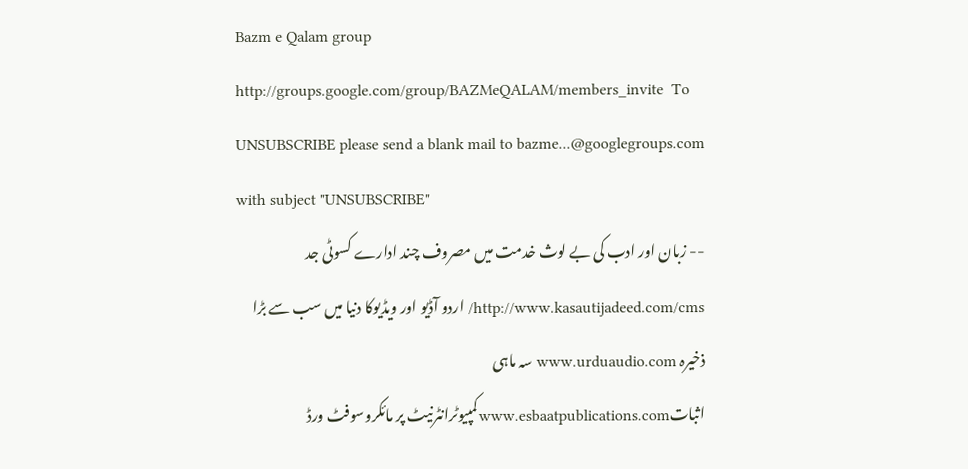Bazm e Qalam group http://groups.google.com/group/BAZMeQALAM/members_invite  To UNSUBSCRIBE please send a blank mail to bazme...@googlegroups.com with subject "UNSUBSCRIBE"
-- زبان اور ادب کی بے لوث خدمت میں مصروف چند ادارے کسوٹی جد http://www.kasautijadeed.com/cms/ اردو آڈیو اور ویڈیوکا دنیا میں سب سے بڑا ذخیرہ www.urduaudio.com سہ ماہی اثباتwww.esbaatpublications.comکمپیوٹرانٹرنیٹ پر مائکروسوفٹ ورڈ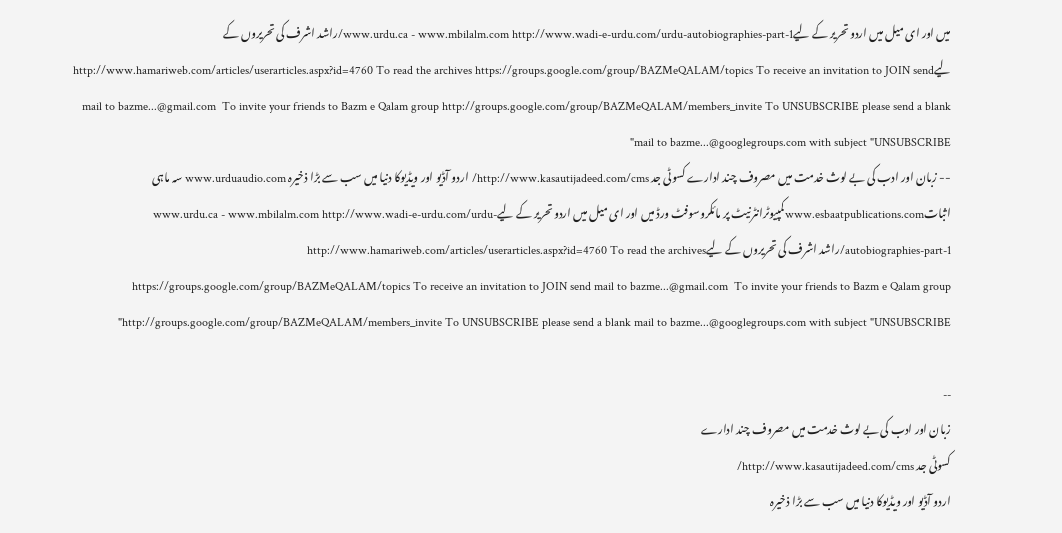میں اور ای میل میں اردو تحریر کے لیےwww.urdu.ca - www.mbilalm.com http://www.wadi-e-urdu.com/urdu-autobiographies-part-1/راشد اشرف کی تحریروں کے لیےhttp://www.hamariweb.com/articles/userarticles.aspx?id=4760 To read the archives https://groups.google.com/group/BAZMeQALAM/topics To receive an invitation to JOIN send mail to bazme...@gmail.com  To invite your friends to Bazm e Qalam group http://groups.google.com/group/BAZMeQALAM/members_invite To UNSUBSCRIBE please send a blank mail to bazme...@googlegroups.com with subject "UNSUBSCRIBE"
-- زبان اور ادب کی بے لوث خدمت میں مصروف چند ادارے کسوٹی جد http://www.kasautijadeed.com/cms/ اردو آڈیو اور ویڈیوکا دنیا میں سب سے بڑا ذخیرہ www.urduaudio.com سہ ماہی اثباتwww.esbaatpublications.comکمپیوٹرانٹرنیٹ پر مائکروسوفٹ ورڈ میں اور ای میل میں اردو تحریر کے لیےwww.urdu.ca - www.mbilalm.com http://www.wadi-e-urdu.com/urdu-autobiographies-part-1/راشد اشرف کی تحریروں کے لیےhttp://www.hamariweb.com/articles/userarticles.aspx?id=4760 To read the archives https://groups.google.com/group/BAZMeQALAM/topics To receive an invitation to JOIN send mail to bazme...@gmail.com  To invite your friends to Bazm e Qalam group http://groups.google.com/group/BAZMeQALAM/members_invite To UNSUBSCRIBE please send a blank mail to bazme...@googlegroups.com with subject "UNSUBSCRIBE"

--
زبان اور ادب کی بے لوث خدمت میں مصروف چند ادارے
کسوٹی جد http://www.kasautijadeed.com/cms/
اردو آڈیو اور ویڈیوکا دنیا میں سب سے بڑا ذخیرہ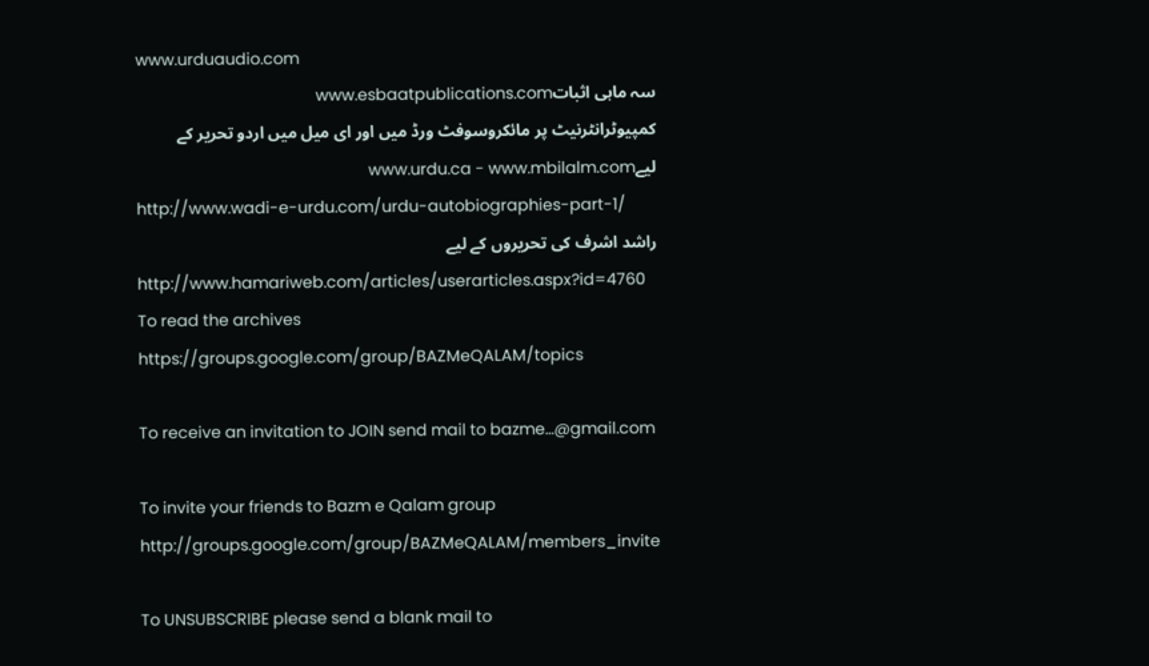www.urduaudio.com
سہ ماہی اثباتwww.esbaatpublications.com
کمپیوٹرانٹرنیٹ پر مائکروسوفٹ ورڈ میں اور ای میل میں اردو تحریر کے لیےwww.urdu.ca - www.mbilalm.com
http://www.wadi-e-urdu.com/urdu-autobiographies-part-1/
راشد اشرف کی تحریروں کے لیے
http://www.hamariweb.com/articles/userarticles.aspx?id=4760
To read the archives https://groups.google.com/group/BAZMeQALAM/topics

To receive an invitation to JOIN send mail to bazme...@gmail.com

To invite your friends to Bazm e Qalam group http://groups.google.com/group/BAZMeQALAM/members_invite

To UNSUBSCRIBE please send a blank mail to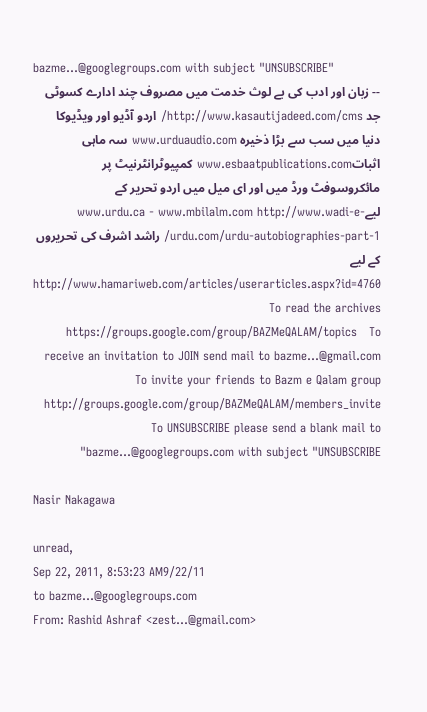bazme...@googlegroups.com with subject "UNSUBSCRIBE"
-- زبان اور ادب کی بے لوث خدمت میں مصروف چند ادارے کسوٹی جد http://www.kasautijadeed.com/cms/ اردو آڈیو اور ویڈیوکا دنیا میں سب سے بڑا ذخیرہ www.urduaudio.com سہ ماہی اثباتwww.esbaatpublications.com کمپیوٹرانٹرنیٹ پر مائکروسوفٹ ورڈ میں اور ای میل میں اردو تحریر کے لیےwww.urdu.ca - www.mbilalm.com http://www.wadi-e-urdu.com/urdu-autobiographies-part-1/ راشد اشرف کی تحریروں کے لیے http://www.hamariweb.com/articles/userarticles.aspx?id=4760 To read the archives https://groups.google.com/group/BAZMeQALAM/topics   To receive an invitation to JOIN send mail to bazme...@gmail.com   To invite your friends to Bazm e Qalam group http://groups.google.com/group/BAZMeQALAM/members_invite   To UNSUBSCRIBE please send a blank mail to bazme...@googlegroups.com with subject "UNSUBSCRIBE"

Nasir Nakagawa

unread,
Sep 22, 2011, 8:53:23 AM9/22/11
to bazme...@googlegroups.com
From: Rashid Ashraf <zest...@gmail.com>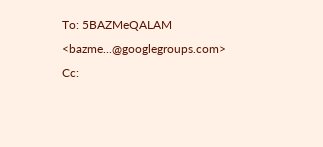To: 5BAZMeQALAM <bazme...@googlegroups.com>
Cc: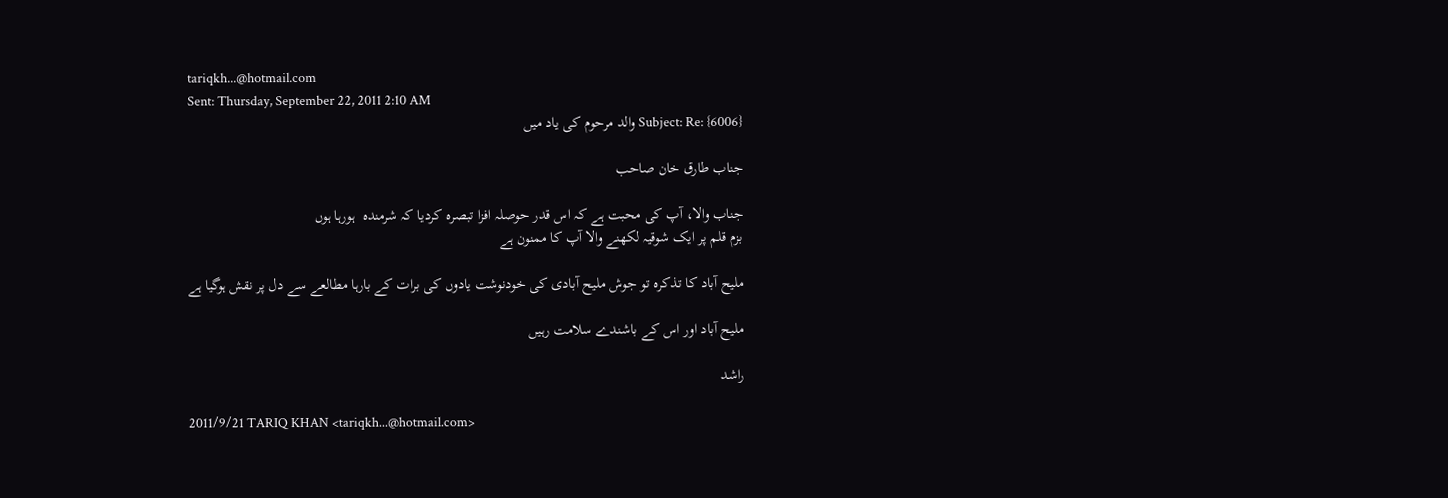tariqkh...@hotmail.com
Sent: Thursday, September 22, 2011 2:10 AM
Subject: Re: {6006} والد مرحوم کی یاد میں

جناب طارق خان صاحب

جناب والا، آپ کی محبت ہے کہ اس قدر حوصلہ افزا تبصرہ کردیا کہ شرمندہ  ہورہا ہوں
بزم قلم پر ایک شوقیہ لکھنے والا آپ کا ممنون ہے

ملیح آباد کا تذکرہ تو جوش ملیح آبادی کی خودنوشت یادوں کی برات کے بارہا مطالعے سے دل پر نقش ہوگیا ہے

ملیح آباد اور اس کے باشندے سلامت رہیں

راشد

2011/9/21 TARIQ KHAN <tariqkh...@hotmail.com>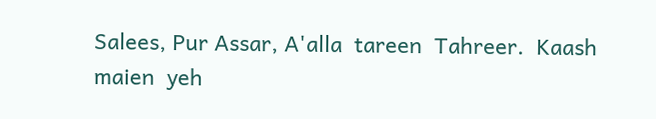Salees, Pur Assar, A'alla  tareen  Tahreer.  Kaash  maien  yeh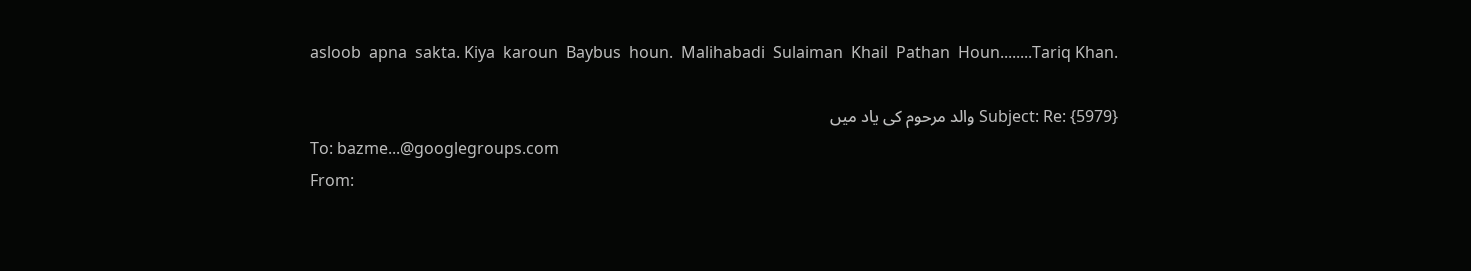asloob  apna  sakta. Kiya  karoun  Baybus  houn.  Malihabadi  Sulaiman  Khail  Pathan  Houn........Tariq Khan.

Subject: Re: {5979} والد مرحوم کی یاد میں
To: bazme...@googlegroups.com
From: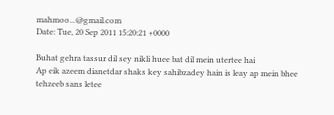mahmoo...@gmail.com
Date: Tue, 20 Sep 2011 15:20:21 +0000

Buhat gehra tassur dil sey nikli huee bat dil mein utertee hai
Ap eik azeem dianetdar shaks key sahibzadey hain is leay ap mein bhee tehzeeb sans letee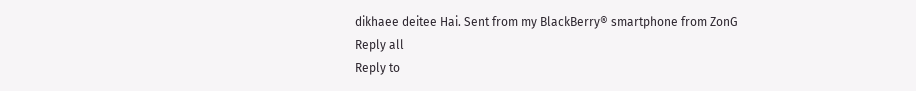dikhaee deitee Hai. Sent from my BlackBerry® smartphone from ZonG
Reply all
Reply to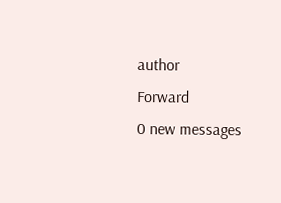author
Forward
0 new messages